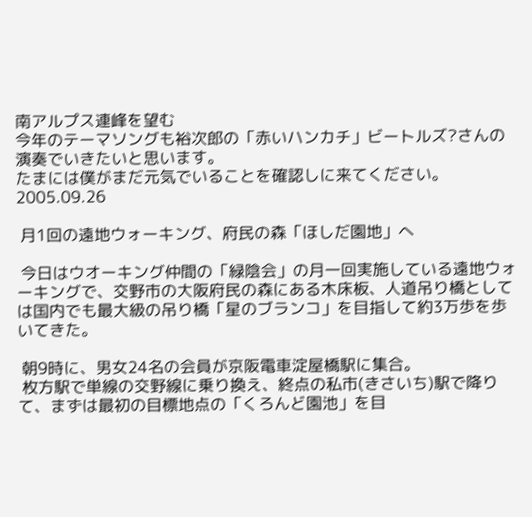南アルプス連峰を望む
今年のテーマソングも裕次郎の「赤いハンカチ」ビートルズ?さんの演奏でいきたいと思います。
たまには僕がまだ元気でいることを確認しに来てください。
2005.09.26

 月1回の遠地ウォーキング、府民の森「ほしだ園地」へ

 今日はウオーキング仲間の「緑陰会」の月一回実施している遠地ウォーキングで、交野市の大阪府民の森にある木床板、人道吊り橋としては国内でも最大級の吊り橋「星のブランコ」を目指して約3万歩を歩いてきた。

 朝9時に、男女24名の会員が京阪電車淀屋橋駅に集合。
 枚方駅で単線の交野線に乗り換え、終点の私市(きさいち)駅で降りて、まずは最初の目標地点の「くろんど園池」を目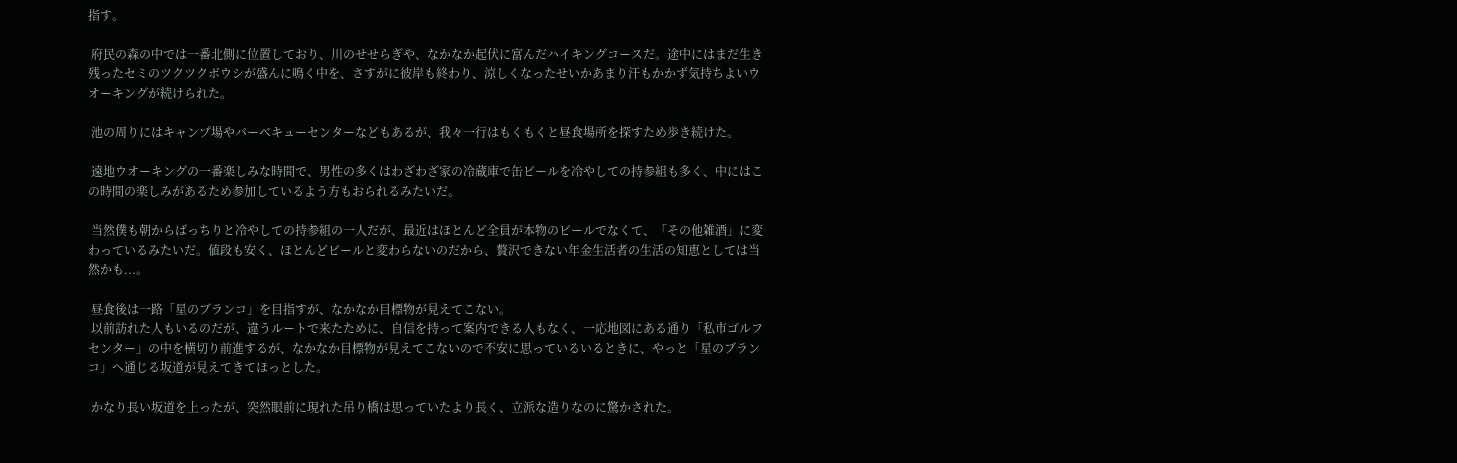指す。

 府民の森の中では一番北側に位置しており、川のせせらぎや、なかなか起伏に富んだハイキングコースだ。途中にはまだ生き残ったセミのツクツクボウシが盛んに鳴く中を、さすがに彼岸も終わり、涼しくなったせいかあまり汗もかかず気持ちよいウオーキングが続けられた。

 池の周りにはキャンプ場やバーベキューセンターなどもあるが、我々一行はもくもくと昼食場所を探すため歩き続けた。

 遠地ウオーキングの一番楽しみな時間で、男性の多くはわざわざ家の冷蔵庫で缶ビールを冷やしての持参組も多く、中にはこの時間の楽しみがあるため参加しているよう方もおられるみたいだ。

 当然僕も朝からばっちりと冷やしての持参組の一人だが、最近はほとんど全員が本物のビールでなくて、「その他雑酒」に変わっているみたいだ。値段も安く、ほとんどビールと変わらないのだから、贅沢できない年金生活者の生活の知恵としては当然かも...。

 昼食後は一路「星のブランコ」を目指すが、なかなか目標物が見えてこない。
 以前訪れた人もいるのだが、違うルートで来たために、自信を持って案内できる人もなく、一応地図にある通り「私市ゴルフセンター」の中を横切り前進するが、なかなか目標物が見えてこないので不安に思っているいるときに、やっと「星のブランコ」へ通じる坂道が見えてきてほっとした。

 かなり長い坂道を上ったが、突然眼前に現れた吊り橋は思っていたより長く、立派な造りなのに驚かされた。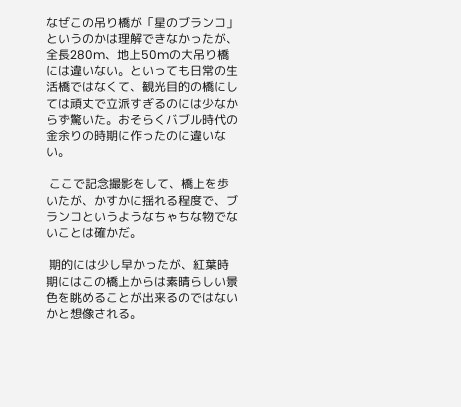なぜこの吊り橋が「星のブランコ」というのかは理解できなかったが、全長280m、地上50mの大吊り橋には違いない。といっても日常の生活橋ではなくて、観光目的の橋にしては頑丈で立派すぎるのには少なからず驚いた。おそらくバブル時代の金余りの時期に作ったのに違いない。

 ここで記念撮影をして、橋上を歩いたが、かすかに揺れる程度で、ブランコというようなちゃちな物でないことは確かだ。

 期的には少し早かったが、紅葉時期にはこの橋上からは素晴らしい景色を眺めることが出来るのではないかと想像される。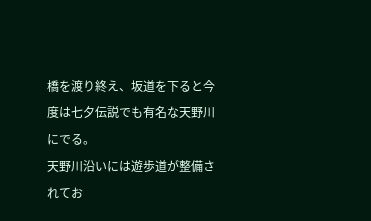橋を渡り終え、坂道を下ると今度は七夕伝説でも有名な天野川にでる。
天野川沿いには遊歩道が整備されてお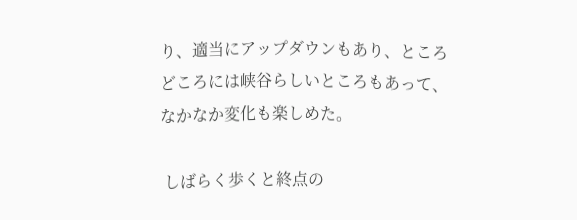り、適当にアップダウンもあり、ところどころには峡谷らしいところもあって、なかなか変化も楽しめた。

 しばらく歩くと終点の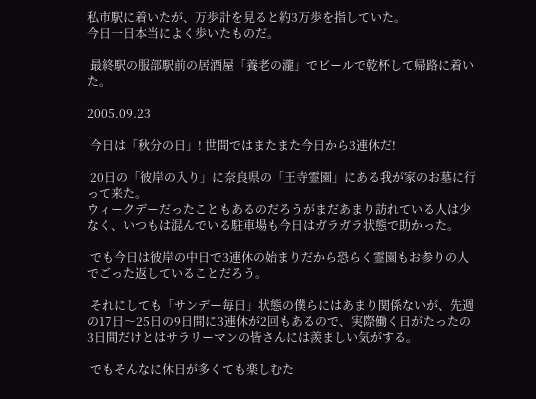私市駅に着いたが、万歩計を見ると約3万歩を指していた。
今日一日本当によく歩いたものだ。

 最終駅の服部駅前の居酒屋「養老の瀧」でビールで乾杯して帰路に着いた。

2005.09.23

 今日は「秋分の日」! 世間ではまたまた今日から3連休だ!

 20日の「彼岸の入り」に奈良県の「王寺霊園」にある我が家のお墓に行って来た。
ウィークデーだったこともあるのだろうがまだあまり訪れている人は少なく、いつもは混んでいる駐車場も今日はガラガラ状態で助かった。

 でも今日は彼岸の中日で3連休の始まりだから恐らく霊園もお参りの人でごった返していることだろう。

 それにしても「サンデー毎日」状態の僕らにはあまり関係ないが、先週の17日〜25日の9日間に3連休が2回もあるので、実際働く日がたったの3日間だけとはサラリーマンの皆さんには羨ましい気がする。

 でもそんなに休日が多くても楽しむた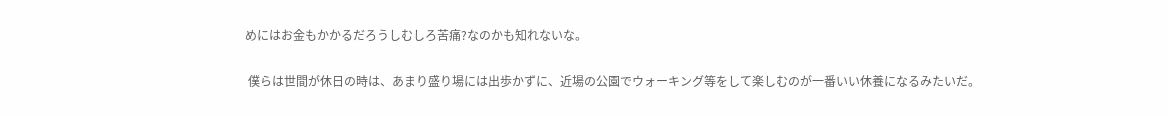めにはお金もかかるだろうしむしろ苦痛?なのかも知れないな。

 僕らは世間が休日の時は、あまり盛り場には出歩かずに、近場の公園でウォーキング等をして楽しむのが一番いい休養になるみたいだ。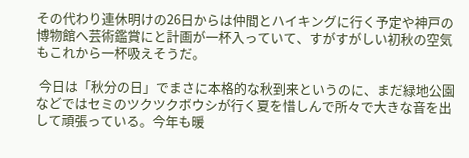その代わり連休明けの26日からは仲間とハイキングに行く予定や神戸の博物館へ芸術鑑賞にと計画が一杯入っていて、すがすがしい初秋の空気もこれから一杯吸えそうだ。

 今日は「秋分の日」でまさに本格的な秋到来というのに、まだ緑地公園などではセミのツクツクボウシが行く夏を惜しんで所々で大きな音を出して頑張っている。今年も暖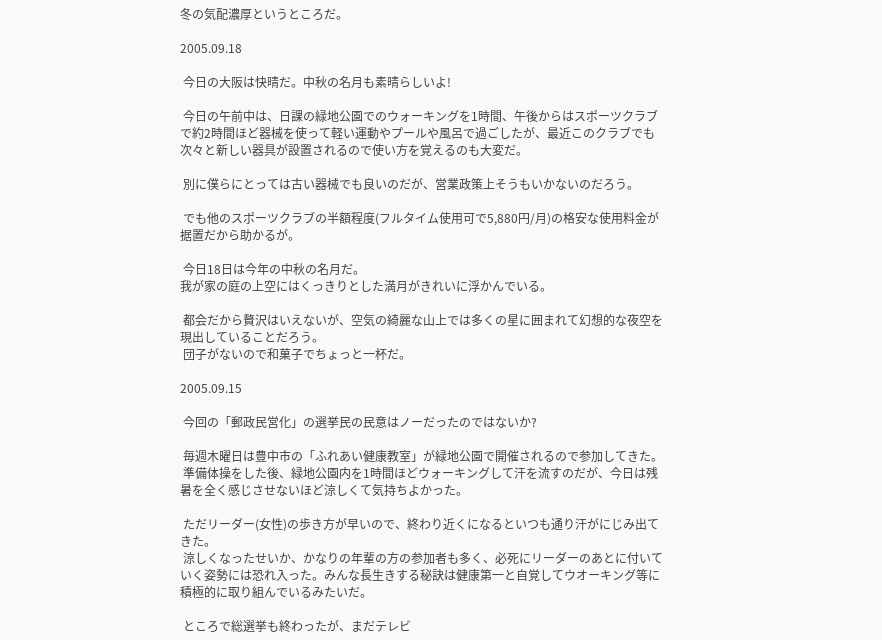冬の気配濃厚というところだ。

2005.09.18

 今日の大阪は快晴だ。中秋の名月も素晴らしいよ!

 今日の午前中は、日課の緑地公園でのウォーキングを1時間、午後からはスポーツクラブで約2時間ほど器械を使って軽い運動やプールや風呂で過ごしたが、最近このクラブでも次々と新しい器具が設置されるので使い方を覚えるのも大変だ。

 別に僕らにとっては古い器械でも良いのだが、営業政策上そうもいかないのだろう。

 でも他のスポーツクラブの半額程度(フルタイム使用可で5,880円/月)の格安な使用料金が据置だから助かるが。

 今日18日は今年の中秋の名月だ。
我が家の庭の上空にはくっきりとした満月がきれいに浮かんでいる。

 都会だから贅沢はいえないが、空気の綺麗な山上では多くの星に囲まれて幻想的な夜空を現出していることだろう。
 団子がないので和菓子でちょっと一杯だ。

2005.09.15

 今回の「郵政民営化」の選挙民の民意はノーだったのではないか?

 毎週木曜日は豊中市の「ふれあい健康教室」が緑地公園で開催されるので参加してきた。
 準備体操をした後、緑地公園内を1時間ほどウォーキングして汗を流すのだが、今日は残暑を全く感じさせないほど涼しくて気持ちよかった。

 ただリーダー(女性)の歩き方が早いので、終わり近くになるといつも通り汗がにじみ出てきた。
 涼しくなったせいか、かなりの年輩の方の参加者も多く、必死にリーダーのあとに付いていく姿勢には恐れ入った。みんな長生きする秘訣は健康第一と自覚してウオーキング等に積極的に取り組んでいるみたいだ。

 ところで総選挙も終わったが、まだテレビ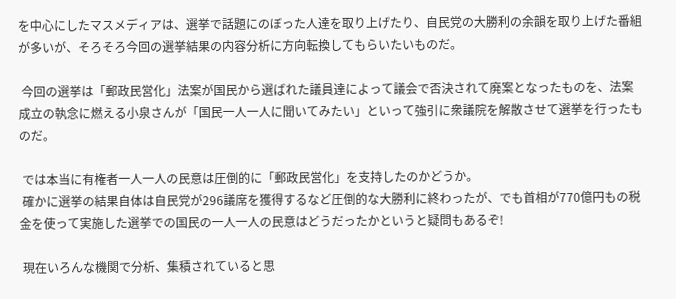を中心にしたマスメディアは、選挙で話題にのぼった人達を取り上げたり、自民党の大勝利の余韻を取り上げた番組が多いが、そろそろ今回の選挙結果の内容分析に方向転換してもらいたいものだ。

 今回の選挙は「郵政民営化」法案が国民から選ばれた議員達によって議会で否決されて廃案となったものを、法案成立の執念に燃える小泉さんが「国民一人一人に聞いてみたい」といって強引に衆議院を解散させて選挙を行ったものだ。

 では本当に有権者一人一人の民意は圧倒的に「郵政民営化」を支持したのかどうか。
 確かに選挙の結果自体は自民党が296議席を獲得するなど圧倒的な大勝利に終わったが、でも首相が770億円もの税金を使って実施した選挙での国民の一人一人の民意はどうだったかというと疑問もあるぞ!

 現在いろんな機関で分析、集積されていると思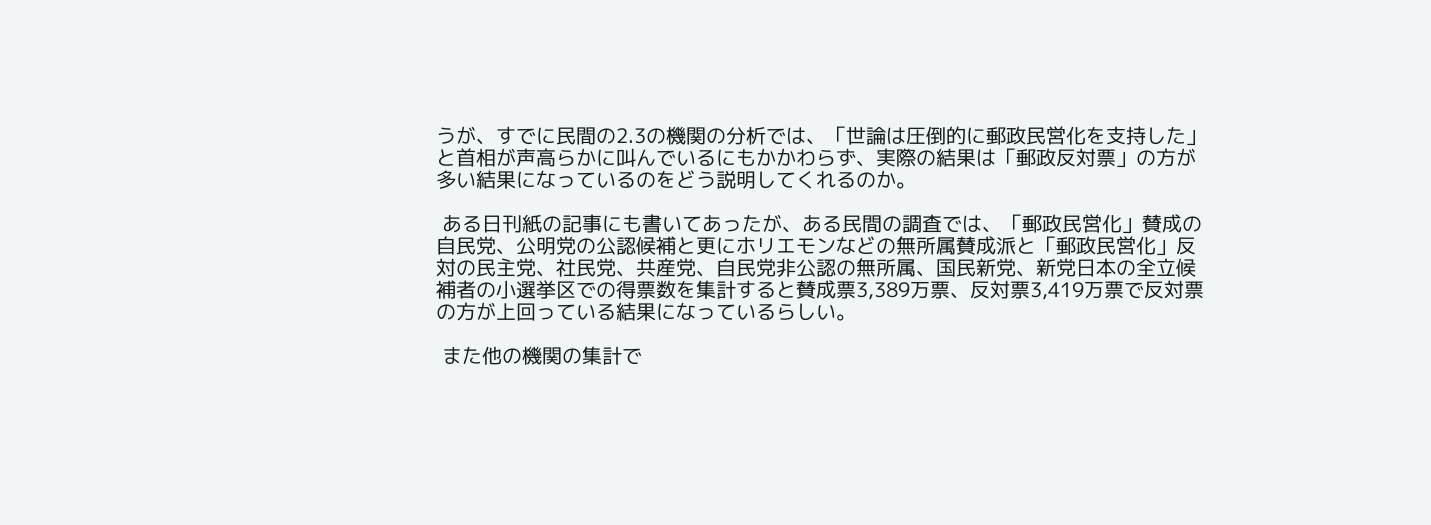うが、すでに民間の2.3の機関の分析では、「世論は圧倒的に郵政民営化を支持した」と首相が声高らかに叫んでいるにもかかわらず、実際の結果は「郵政反対票」の方が多い結果になっているのをどう説明してくれるのか。

 ある日刊紙の記事にも書いてあったが、ある民間の調査では、「郵政民営化」賛成の自民党、公明党の公認候補と更にホリエモンなどの無所属賛成派と「郵政民営化」反対の民主党、社民党、共産党、自民党非公認の無所属、国民新党、新党日本の全立候補者の小選挙区での得票数を集計すると賛成票3,389万票、反対票3,419万票で反対票の方が上回っている結果になっているらしい。

 また他の機関の集計で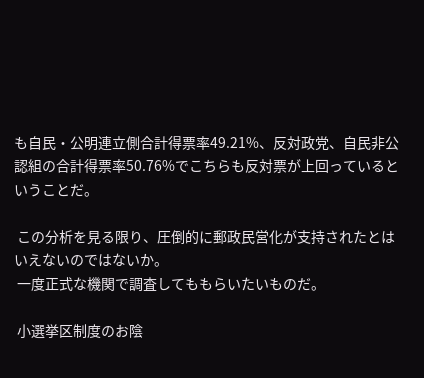も自民・公明連立側合計得票率49.21%、反対政党、自民非公認組の合計得票率50.76%でこちらも反対票が上回っているということだ。

 この分析を見る限り、圧倒的に郵政民営化が支持されたとはいえないのではないか。
 一度正式な機関で調査してももらいたいものだ。

 小選挙区制度のお陰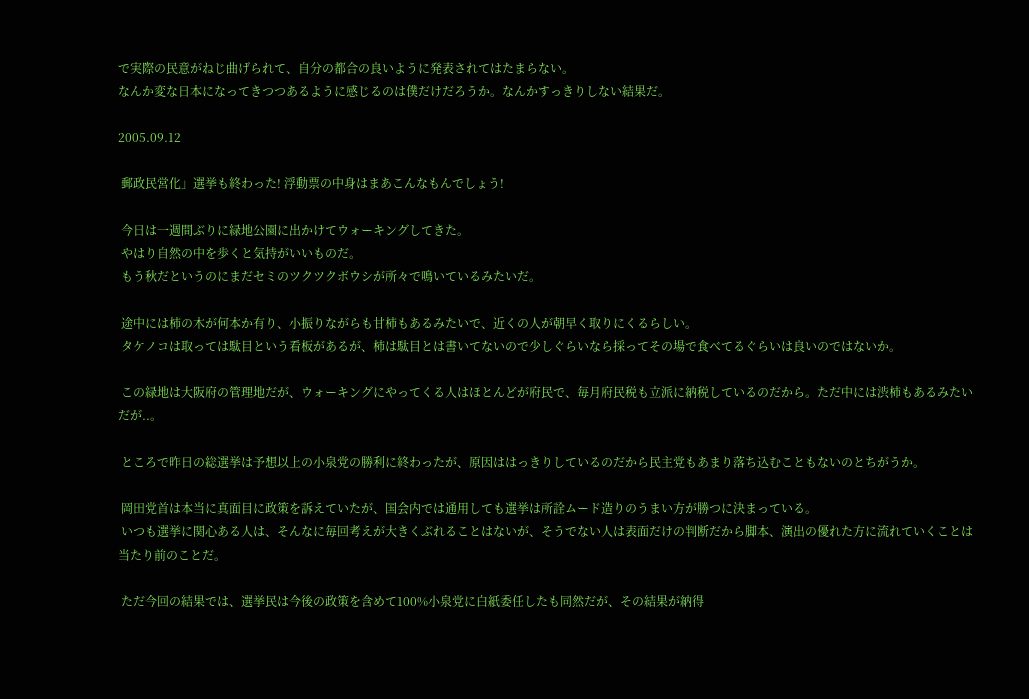で実際の民意がねじ曲げられて、自分の都合の良いように発表されてはたまらない。
なんか変な日本になってきつつあるように感じるのは僕だけだろうか。なんかすっきりしない結果だ。

2005.09.12

 郵政民営化」選挙も終わった! 浮動票の中身はまあこんなもんでしょう!

 今日は一週間ぶりに緑地公園に出かけてウォーキングしてきた。
 やはり自然の中を歩くと気持がいいものだ。
 もう秋だというのにまだセミのツクツクボウシが所々で鳴いているみたいだ。

 途中には柿の木が何本か有り、小振りながらも甘柿もあるみたいで、近くの人が朝早く取りにくるらしい。
 タケノコは取っては駄目という看板があるが、柿は駄目とは書いてないので少しぐらいなら採ってその場で食べてるぐらいは良いのではないか。

 この緑地は大阪府の管理地だが、ウォーキングにやってくる人はほとんどが府民で、毎月府民税も立派に納税しているのだから。ただ中には渋柿もあるみたいだが..。

 ところで昨日の総選挙は予想以上の小泉党の勝利に終わったが、原因ははっきりしているのだから民主党もあまり落ち込むこともないのとちがうか。

 岡田党首は本当に真面目に政策を訴えていたが、国会内では通用しても選挙は所詮ムード造りのうまい方が勝つに決まっている。
 いつも選挙に関心ある人は、そんなに毎回考えが大きくぶれることはないが、そうでない人は表面だけの判断だから脚本、演出の優れた方に流れていくことは当たり前のことだ。

 ただ今回の結果では、選挙民は今後の政策を含めて100%小泉党に白紙委任したも同然だが、その結果が納得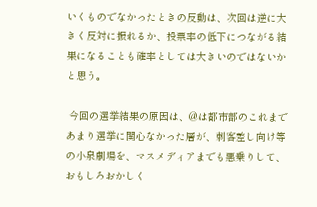いくものでなかったときの反動は、次回は逆に大きく反対に振れるか、投票率の低下につながる結果になることも確率としては大きいのではないかと思う。

 今回の選挙結果の原因は、@は都市部のこれまであまり選挙に関心なかった層が、刺客差し向け等の小泉劇場を、マスメディアまでも悪乗りして、おもしろおかしく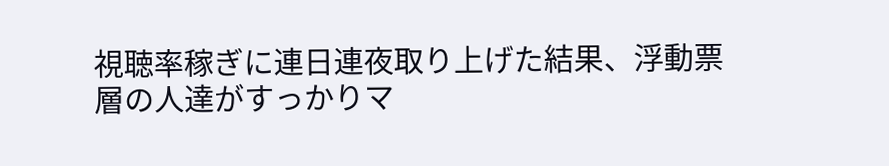視聴率稼ぎに連日連夜取り上げた結果、浮動票層の人達がすっかりマ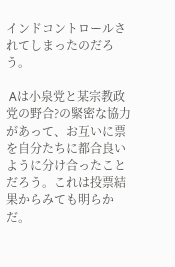インドコントロールされてしまったのだろう。

 Aは小泉党と某宗教政党の野合?の緊密な協力があって、お互いに票を自分たちに都合良いように分け合ったことだろう。これは投票結果からみても明らかだ。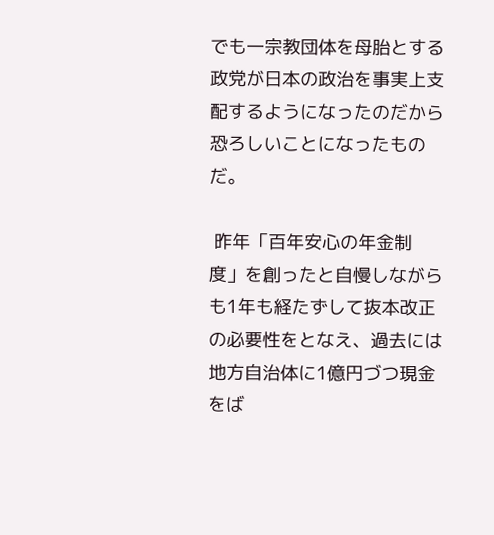でも一宗教団体を母胎とする政党が日本の政治を事実上支配するようになったのだから恐ろしいことになったものだ。

 昨年「百年安心の年金制度」を創ったと自慢しながらも1年も経たずして抜本改正の必要性をとなえ、過去には地方自治体に1億円づつ現金をば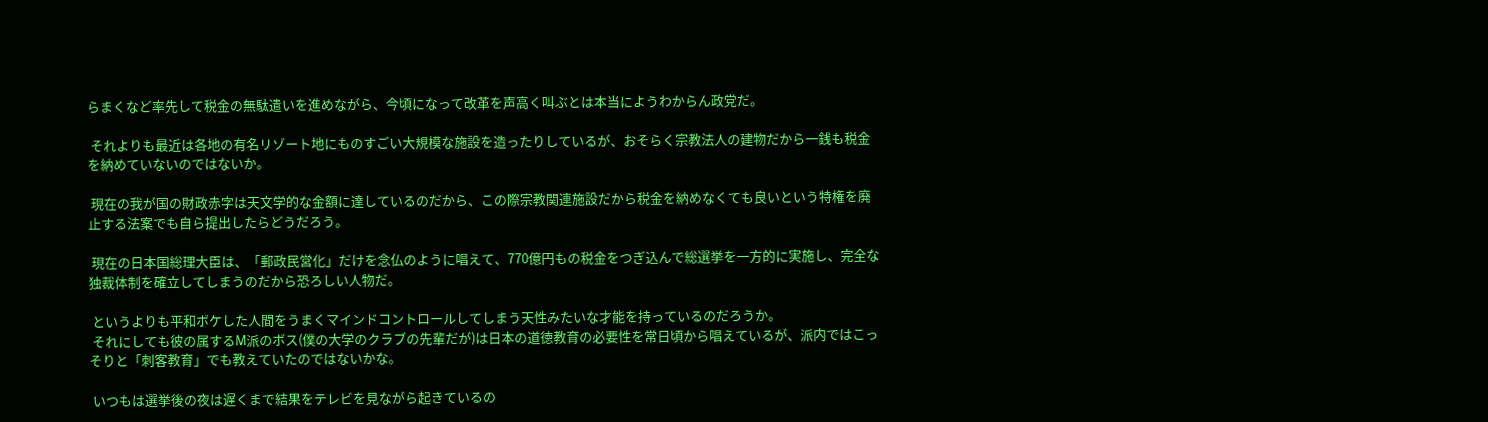らまくなど率先して税金の無駄遣いを進めながら、今頃になって改革を声高く叫ぶとは本当にようわからん政党だ。

 それよりも最近は各地の有名リゾート地にものすごい大規模な施設を造ったりしているが、おそらく宗教法人の建物だから一銭も税金を納めていないのではないか。

 現在の我が国の財政赤字は天文学的な金額に達しているのだから、この際宗教関連施設だから税金を納めなくても良いという特権を廃止する法案でも自ら提出したらどうだろう。

 現在の日本国総理大臣は、「郵政民営化」だけを念仏のように唱えて、770億円もの税金をつぎ込んで総選挙を一方的に実施し、完全な独裁体制を確立してしまうのだから恐ろしい人物だ。

 というよりも平和ボケした人間をうまくマインドコントロールしてしまう天性みたいな才能を持っているのだろうか。
 それにしても彼の属するM派のボス(僕の大学のクラブの先輩だが)は日本の道徳教育の必要性を常日頃から唱えているが、派内ではこっそりと「刺客教育」でも教えていたのではないかな。

 いつもは選挙後の夜は遅くまで結果をテレビを見ながら起きているの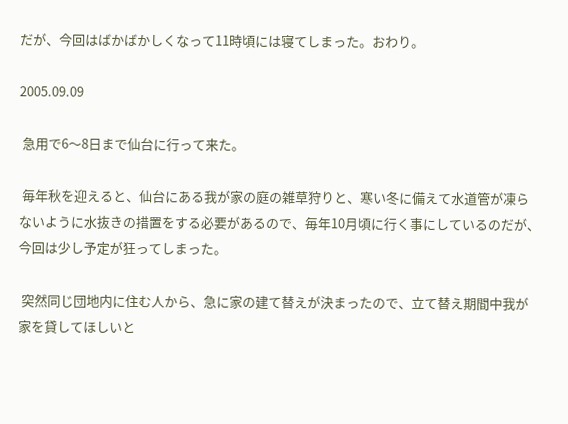だが、今回はばかばかしくなって11時頃には寝てしまった。おわり。

2005.09.09

 急用で6〜8日まで仙台に行って来た。

 毎年秋を迎えると、仙台にある我が家の庭の雑草狩りと、寒い冬に備えて水道管が凍らないように水抜きの措置をする必要があるので、毎年10月頃に行く事にしているのだが、今回は少し予定が狂ってしまった。

 突然同じ団地内に住む人から、急に家の建て替えが決まったので、立て替え期間中我が家を貸してほしいと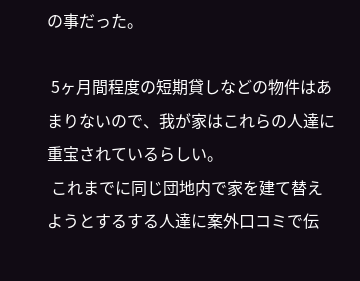の事だった。

 5ヶ月間程度の短期貸しなどの物件はあまりないので、我が家はこれらの人達に重宝されているらしい。
 これまでに同じ団地内で家を建て替えようとするする人達に案外口コミで伝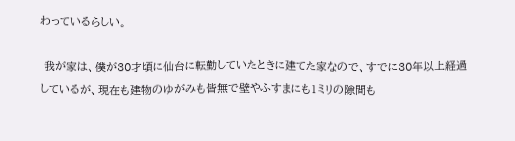わっているらしい。

 我が家は、僕が30才頃に仙台に転勤していたときに建てた家なので、すでに30年以上経過しているが、現在も建物のゆがみも皆無で壁やふすまにも1ミリの隙間も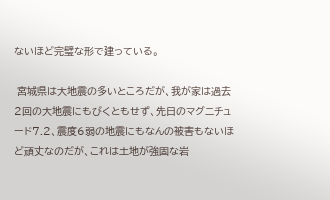ないほど完璧な形で建っている。

 宮城県は大地震の多いところだが、我が家は過去2回の大地震にもびくともせず、先日のマグニチュード7.2、震度6弱の地震にもなんの被害もないほど頑丈なのだが、これは土地が強固な岩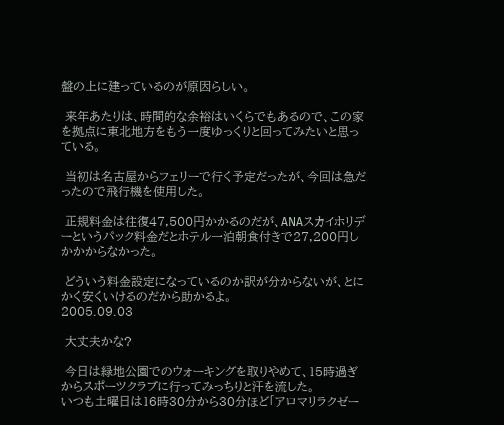盤の上に建っているのが原因らしい。

 来年あたりは、時間的な余裕はいくらでもあるので、この家を拠点に東北地方をもう一度ゆっくりと回ってみたいと思っている。

 当初は名古屋からフェリーで行く予定だったが、今回は急だったので飛行機を使用した。

 正規料金は往復47,500円かかるのだが、ANAスカイホリデーというパック料金だとホテル一泊朝食付きで27,200円しかかからなかった。

 どういう料金設定になっているのか訳が分からないが、とにかく安くいけるのだから助かるよ。
2005.09.03

 大丈夫かな?

 今日は緑地公園でのウォーキングを取りやめて、15時過ぎからスポーツクラブに行ってみっちりと汗を流した。
いつも土曜日は16時30分から30分ほど「アロマリラクゼー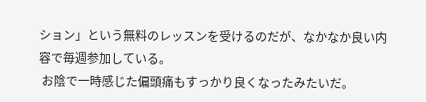ション」という無料のレッスンを受けるのだが、なかなか良い内容で毎週参加している。
 お陰で一時感じた偏頭痛もすっかり良くなったみたいだ。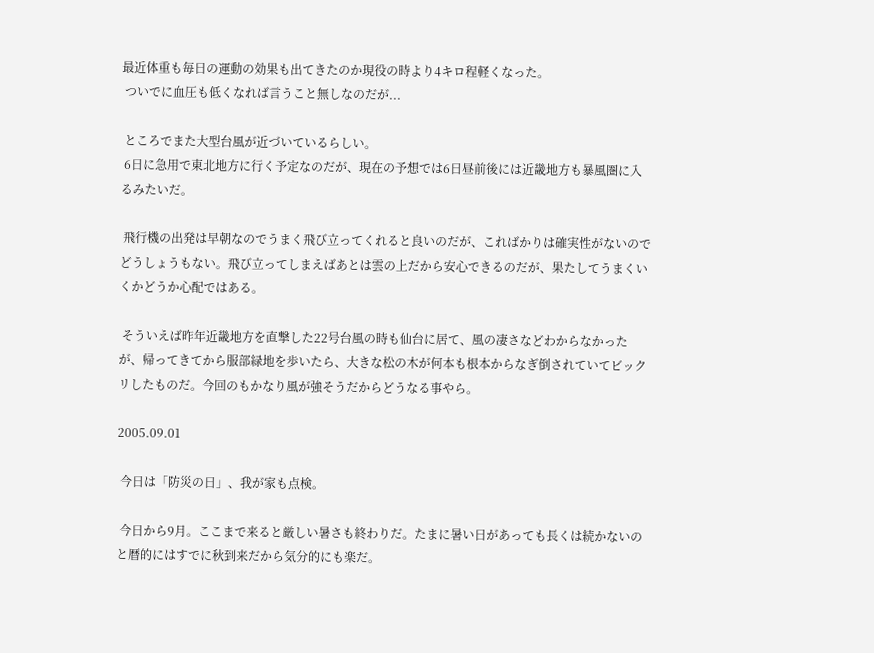最近体重も毎日の運動の効果も出てきたのか現役の時より4キロ程軽くなった。
 ついでに血圧も低くなれば言うこと無しなのだが...

 ところでまた大型台風が近づいているらしい。
 6日に急用で東北地方に行く予定なのだが、現在の予想では6日昼前後には近畿地方も暴風圏に入るみたいだ。

 飛行機の出発は早朝なのでうまく飛び立ってくれると良いのだが、こればかりは確実性がないのでどうしょうもない。飛び立ってしまえばあとは雲の上だから安心できるのだが、果たしてうまくいくかどうか心配ではある。

 そういえば昨年近畿地方を直撃した22号台風の時も仙台に居て、風の凄さなどわからなかったが、帰ってきてから服部緑地を歩いたら、大きな松の木が何本も根本からなぎ倒されていてビックリしたものだ。今回のもかなり風が強そうだからどうなる事やら。

2005.09.01

 今日は「防災の日」、我が家も点検。

 今日から9月。ここまで来ると厳しい暑さも終わりだ。たまに暑い日があっても長くは続かないのと暦的にはすでに秋到来だから気分的にも楽だ。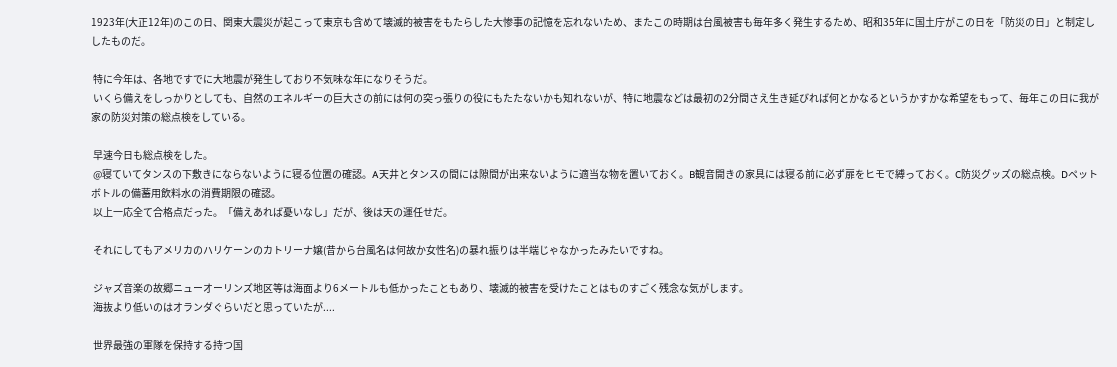1923年(大正12年)のこの日、関東大震災が起こって東京も含めて壊滅的被害をもたらした大惨事の記憶を忘れないため、またこの時期は台風被害も毎年多く発生するため、昭和35年に国土庁がこの日を「防災の日」と制定ししたものだ。

 特に今年は、各地ですでに大地震が発生しており不気味な年になりそうだ。
 いくら備えをしっかりとしても、自然のエネルギーの巨大さの前には何の突っ張りの役にもたたないかも知れないが、特に地震などは最初の2分間さえ生き延びれば何とかなるというかすかな希望をもって、毎年この日に我が家の防災対策の総点検をしている。

 早速今日も総点検をした。
 @寝ていてタンスの下敷きにならないように寝る位置の確認。A天井とタンスの間には隙間が出来ないように適当な物を置いておく。B観音開きの家具には寝る前に必ず扉をヒモで縛っておく。C防災グッズの総点検。Dペットボトルの備蓄用飲料水の消費期限の確認。
 以上一応全て合格点だった。「備えあれば憂いなし」だが、後は天の運任せだ。

 それにしてもアメリカのハリケーンのカトリーナ嬢(昔から台風名は何故か女性名)の暴れ振りは半端じゃなかったみたいですね。

 ジャズ音楽の故郷ニューオーリンズ地区等は海面より6メートルも低かったこともあり、壊滅的被害を受けたことはものすごく残念な気がします。
 海抜より低いのはオランダぐらいだと思っていたが....

 世界最強の軍隊を保持する持つ国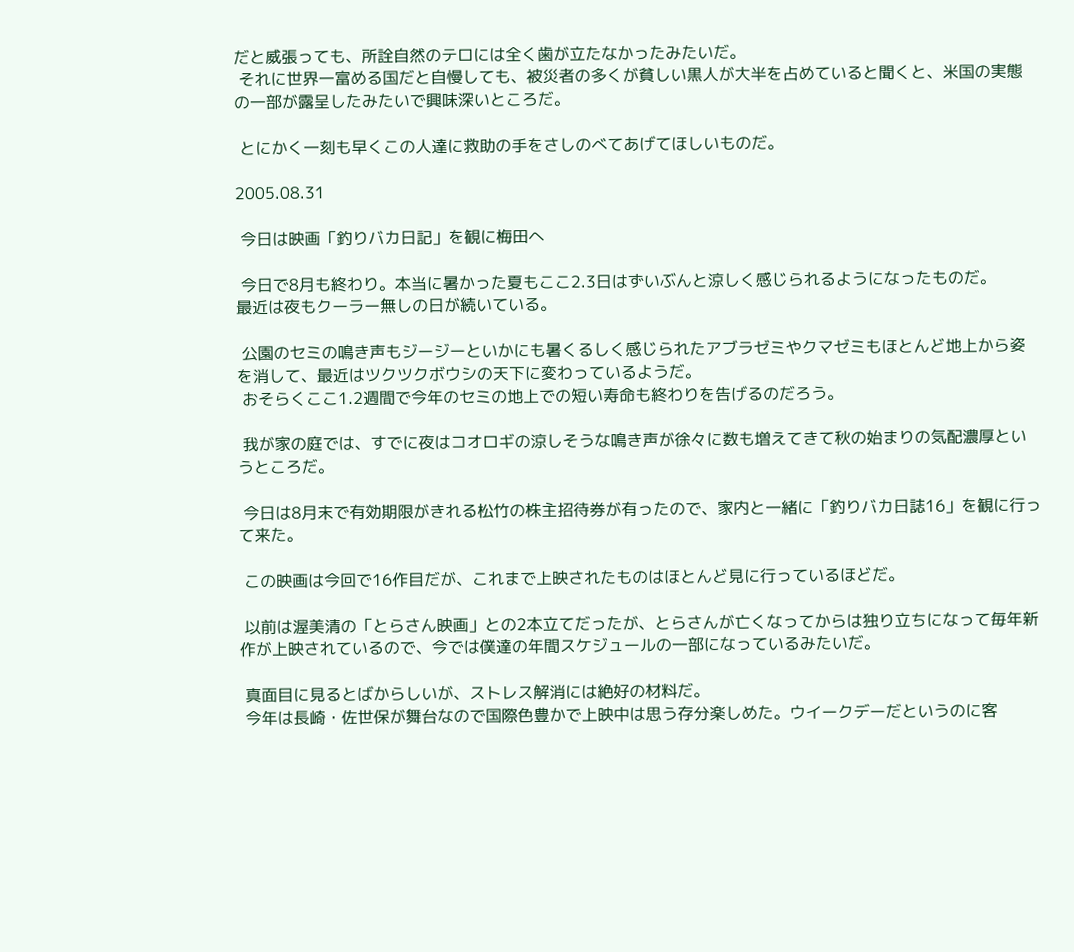だと威張っても、所詮自然のテロには全く歯が立たなかったみたいだ。
 それに世界一富める国だと自慢しても、被災者の多くが貧しい黒人が大半を占めていると聞くと、米国の実態の一部が露呈したみたいで興味深いところだ。

 とにかく一刻も早くこの人達に救助の手をさしのべてあげてほしいものだ。

2005.08.31

 今日は映画「釣りバカ日記」を観に梅田へ

 今日で8月も終わり。本当に暑かった夏もここ2.3日はずいぶんと涼しく感じられるようになったものだ。
最近は夜もクーラー無しの日が続いている。

 公園のセミの鳴き声もジージーといかにも暑くるしく感じられたアブラゼミやクマゼミもほとんど地上から姿を消して、最近はツクツクボウシの天下に変わっているようだ。
 おそらくここ1.2週間で今年のセミの地上での短い寿命も終わりを告げるのだろう。

 我が家の庭では、すでに夜はコオロギの涼しそうな鳴き声が徐々に数も増えてきて秋の始まりの気配濃厚というところだ。

 今日は8月末で有効期限がきれる松竹の株主招待券が有ったので、家内と一緒に「釣りバカ日誌16」を観に行って来た。

 この映画は今回で16作目だが、これまで上映されたものはほとんど見に行っているほどだ。

 以前は渥美清の「とらさん映画」との2本立てだったが、とらさんが亡くなってからは独り立ちになって毎年新作が上映されているので、今では僕達の年間スケジュールの一部になっているみたいだ。

 真面目に見るとばからしいが、ストレス解消には絶好の材料だ。
 今年は長崎・佐世保が舞台なので国際色豊かで上映中は思う存分楽しめた。ウイークデーだというのに客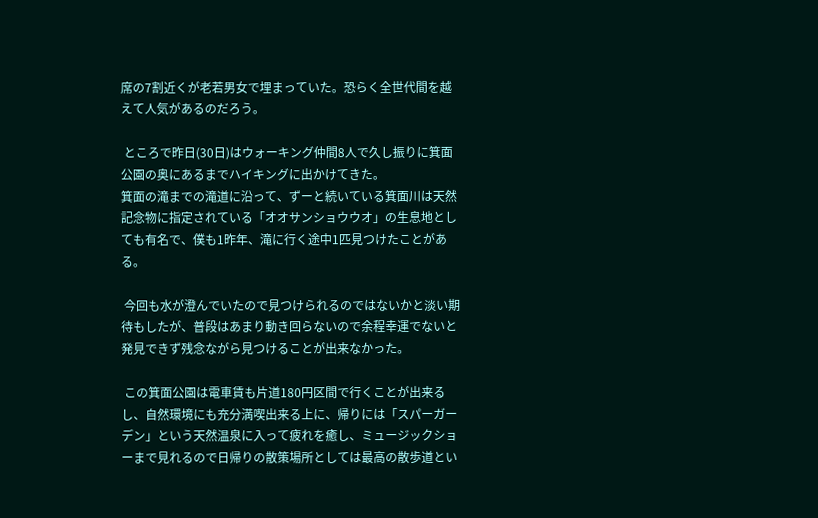席の7割近くが老若男女で埋まっていた。恐らく全世代間を越えて人気があるのだろう。

 ところで昨日(30日)はウォーキング仲間8人で久し振りに箕面公園の奥にあるまでハイキングに出かけてきた。
箕面の滝までの滝道に沿って、ずーと続いている箕面川は天然記念物に指定されている「オオサンショウウオ」の生息地としても有名で、僕も1昨年、滝に行く途中1匹見つけたことがある。

 今回も水が澄んでいたので見つけられるのではないかと淡い期待もしたが、普段はあまり動き回らないので余程幸運でないと発見できず残念ながら見つけることが出来なかった。

 この箕面公園は電車賃も片道180円区間で行くことが出来るし、自然環境にも充分満喫出来る上に、帰りには「スパーガーデン」という天然温泉に入って疲れを癒し、ミュージックショーまで見れるので日帰りの散策場所としては最高の散歩道とい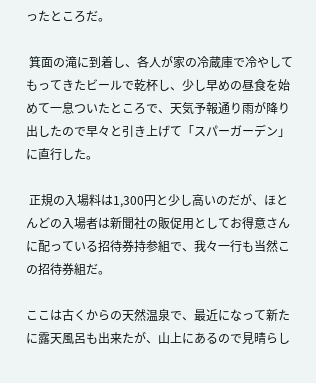ったところだ。

 箕面の滝に到着し、各人が家の冷蔵庫で冷やしてもってきたビールで乾杯し、少し早めの昼食を始めて一息ついたところで、天気予報通り雨が降り出したので早々と引き上げて「スパーガーデン」に直行した。

 正規の入場料は1,300円と少し高いのだが、ほとんどの入場者は新聞社の販促用としてお得意さんに配っている招待券持参組で、我々一行も当然この招待券組だ。

ここは古くからの天然温泉で、最近になって新たに露天風呂も出来たが、山上にあるので見晴らし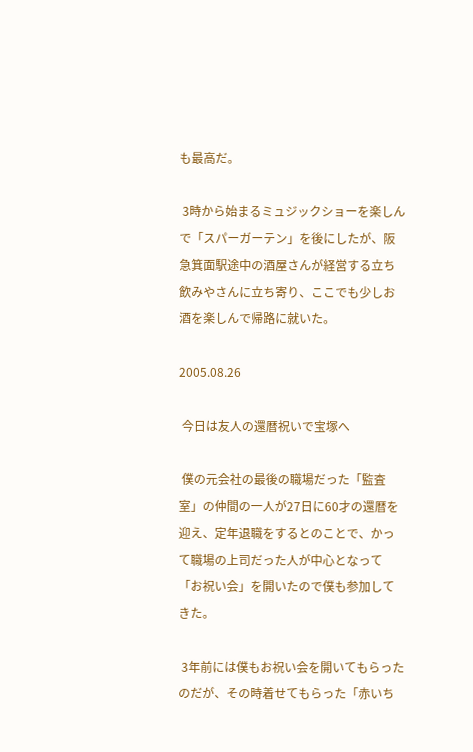も最高だ。

 3時から始まるミュジックショーを楽しんで「スパーガーテン」を後にしたが、阪急箕面駅途中の酒屋さんが経営する立ち飲みやさんに立ち寄り、ここでも少しお酒を楽しんで帰路に就いた。

2005.08.26

 今日は友人の還暦祝いで宝塚へ

 僕の元会社の最後の職場だった「監査室」の仲間の一人が27日に60才の還暦を迎え、定年退職をするとのことで、かって職場の上司だった人が中心となって「お祝い会」を開いたので僕も参加してきた。

 3年前には僕もお祝い会を開いてもらったのだが、その時着せてもらった「赤いち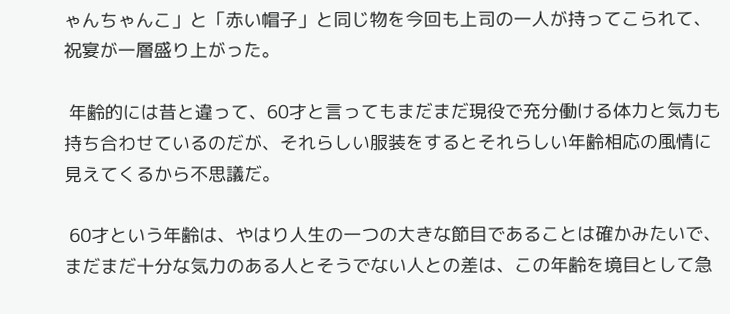ゃんちゃんこ」と「赤い帽子」と同じ物を今回も上司の一人が持ってこられて、祝宴が一層盛り上がった。

 年齢的には昔と違って、60才と言ってもまだまだ現役で充分働ける体力と気力も持ち合わせているのだが、それらしい服装をするとそれらしい年齢相応の風情に見えてくるから不思議だ。

 60才という年齢は、やはり人生の一つの大きな節目であることは確かみたいで、まだまだ十分な気力のある人とそうでない人との差は、この年齢を境目として急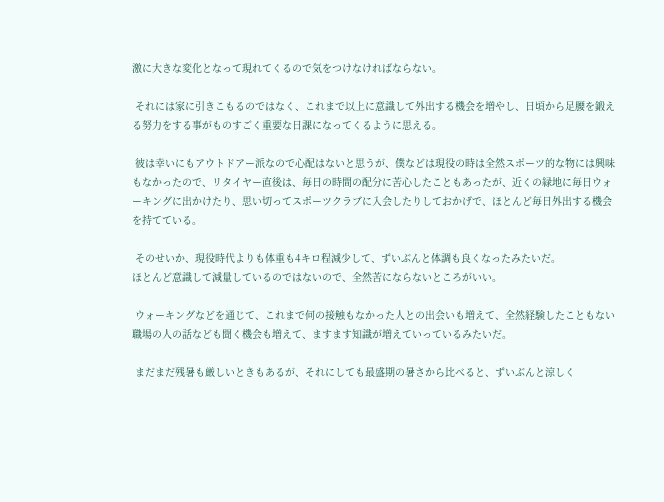激に大きな変化となって現れてくるので気をつけなければならない。

 それには家に引きこもるのではなく、これまで以上に意識して外出する機会を増やし、日頃から足腰を鍛える努力をする事がものすごく重要な日課になってくるように思える。

 彼は幸いにもアウトドアー派なので心配はないと思うが、僕などは現役の時は全然スポーツ的な物には興味もなかったので、リタイヤー直後は、毎日の時間の配分に苦心したこともあったが、近くの緑地に毎日ウォーキングに出かけたり、思い切ってスポーツクラブに入会したりしておかげで、ほとんど毎日外出する機会を持てている。

 そのせいか、現役時代よりも体重も4キロ程減少して、ずいぶんと体調も良くなったみたいだ。
ほとんど意識して減量しているのではないので、全然苦にならないところがいい。

 ウォーキングなどを通じて、これまで何の接触もなかった人との出会いも増えて、全然経験したこともない職場の人の話なども聞く機会も増えて、ますます知識が増えていっているみたいだ。

 まだまだ残暑も厳しいときもあるが、それにしても最盛期の暑さから比べると、ずいぶんと涼しく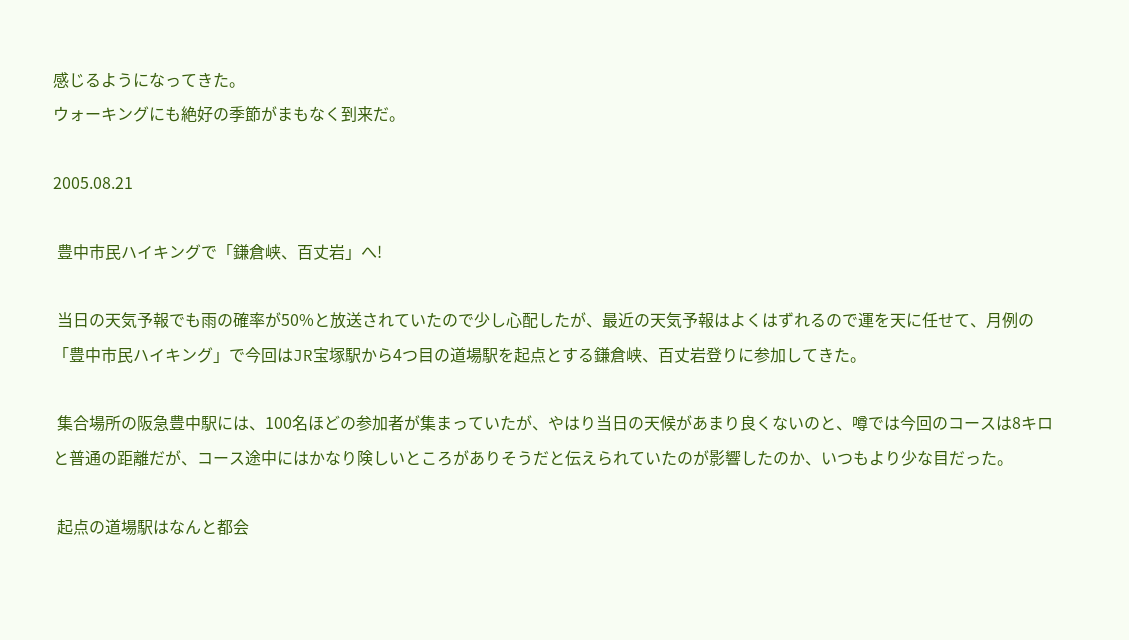感じるようになってきた。
ウォーキングにも絶好の季節がまもなく到来だ。

2005.08.21

 豊中市民ハイキングで「鎌倉峡、百丈岩」へ!

 当日の天気予報でも雨の確率が50%と放送されていたので少し心配したが、最近の天気予報はよくはずれるので運を天に任せて、月例の「豊中市民ハイキング」で今回はJR宝塚駅から4つ目の道場駅を起点とする鎌倉峡、百丈岩登りに参加してきた。

 集合場所の阪急豊中駅には、100名ほどの参加者が集まっていたが、やはり当日の天候があまり良くないのと、噂では今回のコースは8キロと普通の距離だが、コース途中にはかなり険しいところがありそうだと伝えられていたのが影響したのか、いつもより少な目だった。

 起点の道場駅はなんと都会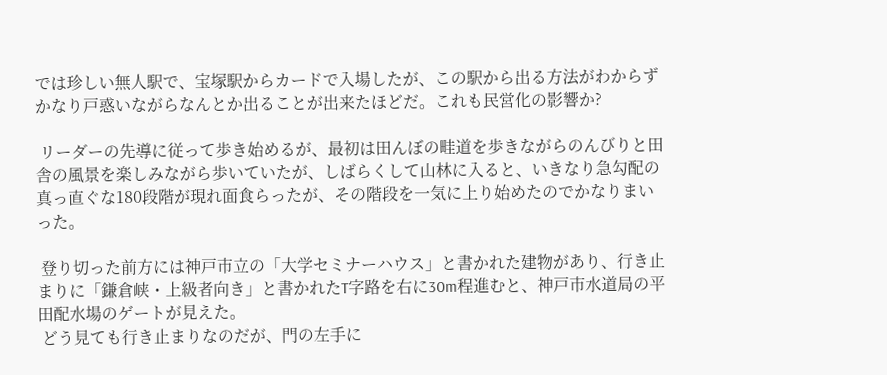では珍しい無人駅で、宝塚駅からカードで入場したが、この駅から出る方法がわからずかなり戸惑いながらなんとか出ることが出来たほどだ。これも民営化の影響か?

 リーダーの先導に従って歩き始めるが、最初は田んぼの畦道を歩きながらのんびりと田舎の風景を楽しみながら歩いていたが、しばらくして山林に入ると、いきなり急勾配の真っ直ぐな180段階が現れ面食らったが、その階段を一気に上り始めたのでかなりまいった。

 登り切った前方には神戸市立の「大学セミナーハウス」と書かれた建物があり、行き止まりに「鎌倉峡・上級者向き」と書かれたT字路を右に30m程進むと、神戸市水道局の平田配水場のゲートが見えた。
 どう見ても行き止まりなのだが、門の左手に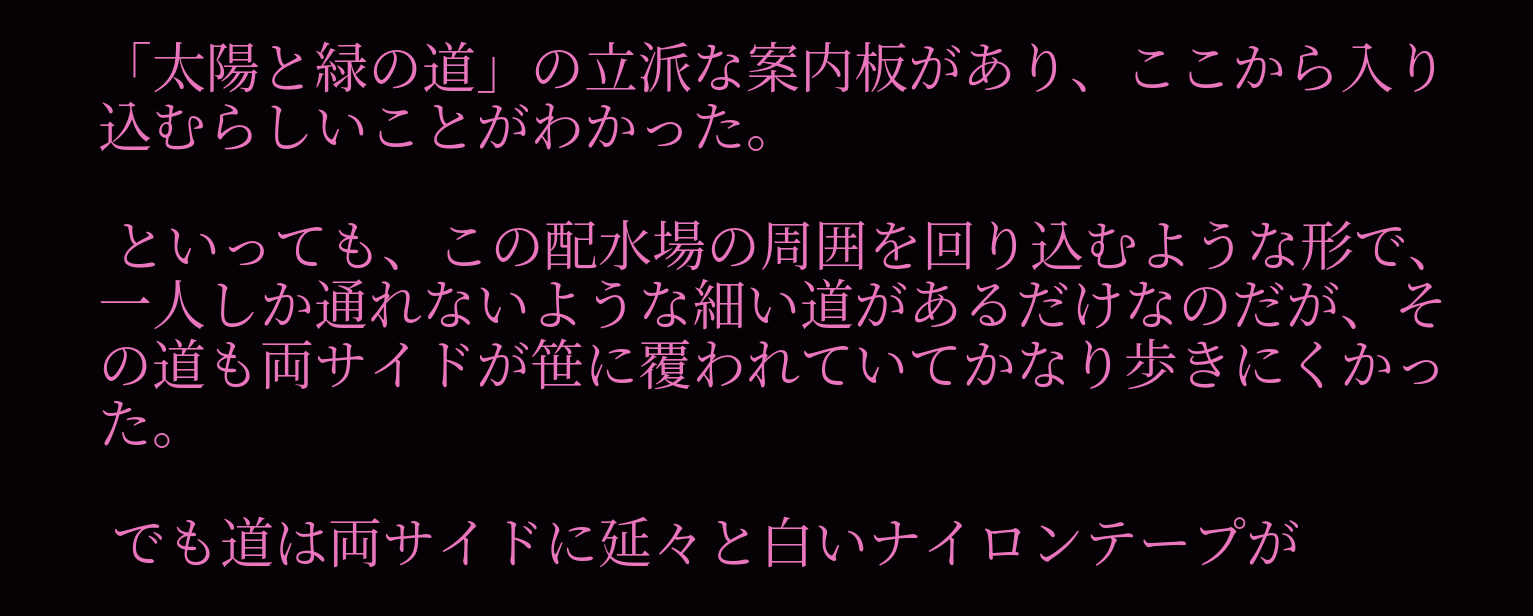「太陽と緑の道」の立派な案内板があり、ここから入り込むらしいことがわかった。

 といっても、この配水場の周囲を回り込むような形で、一人しか通れないような細い道があるだけなのだが、その道も両サイドが笹に覆われていてかなり歩きにくかった。

 でも道は両サイドに延々と白いナイロンテープが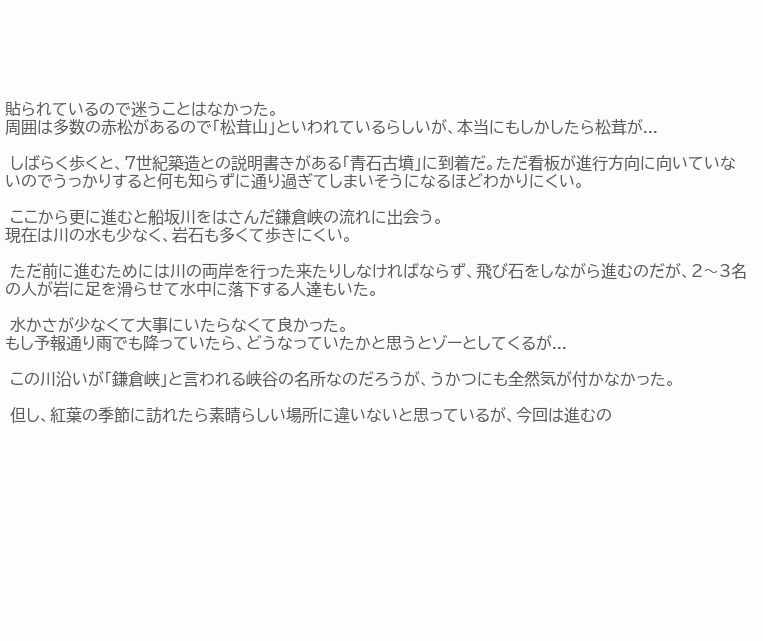貼られているので迷うことはなかった。
周囲は多数の赤松があるので「松茸山」といわれているらしいが、本当にもしかしたら松茸が...

 しばらく歩くと、7世紀築造との説明書きがある「青石古墳」に到着だ。ただ看板が進行方向に向いていないのでうっかりすると何も知らずに通り過ぎてしまいそうになるほどわかりにくい。

 ここから更に進むと船坂川をはさんだ鎌倉峡の流れに出会う。
現在は川の水も少なく、岩石も多くて歩きにくい。

 ただ前に進むためには川の両岸を行った来たりしなければならず、飛び石をしながら進むのだが、2〜3名の人が岩に足を滑らせて水中に落下する人達もいた。

 水かさが少なくて大事にいたらなくて良かった。
もし予報通り雨でも降っていたら、どうなっていたかと思うとゾーとしてくるが...

 この川沿いが「鎌倉峡」と言われる峡谷の名所なのだろうが、うかつにも全然気が付かなかった。

 但し、紅葉の季節に訪れたら素晴らしい場所に違いないと思っているが、今回は進むの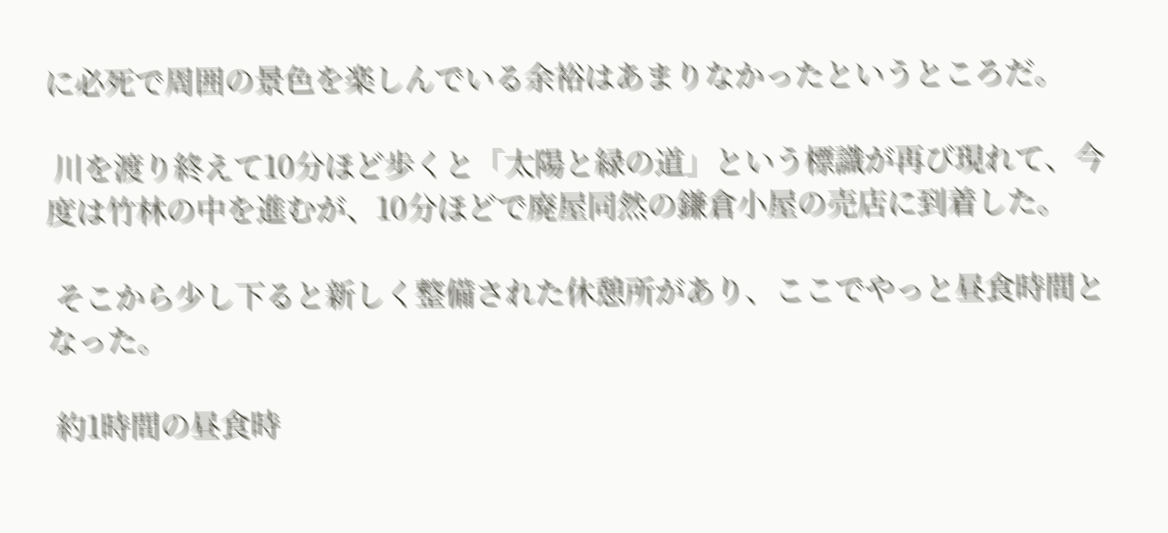に必死で周囲の景色を楽しんでいる余裕はあまりなかったというところだ。

 川を渡り終えて10分ほど歩くと「太陽と緑の道」という標識が再び現れて、今度は竹林の中を進むが、10分ほどで廃屋同然の鎌倉小屋の売店に到着した。

 そこから少し下ると新しく整備された休憩所があり、ここでやっと昼食時間となった。

 約1時間の昼食時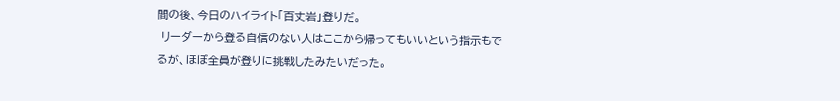間の後、今日のハイライト「百丈岩」登りだ。
 リーダーから登る自信のない人はここから帰ってもいいという指示もでるが、ほぼ全員が登りに挑戦したみたいだった。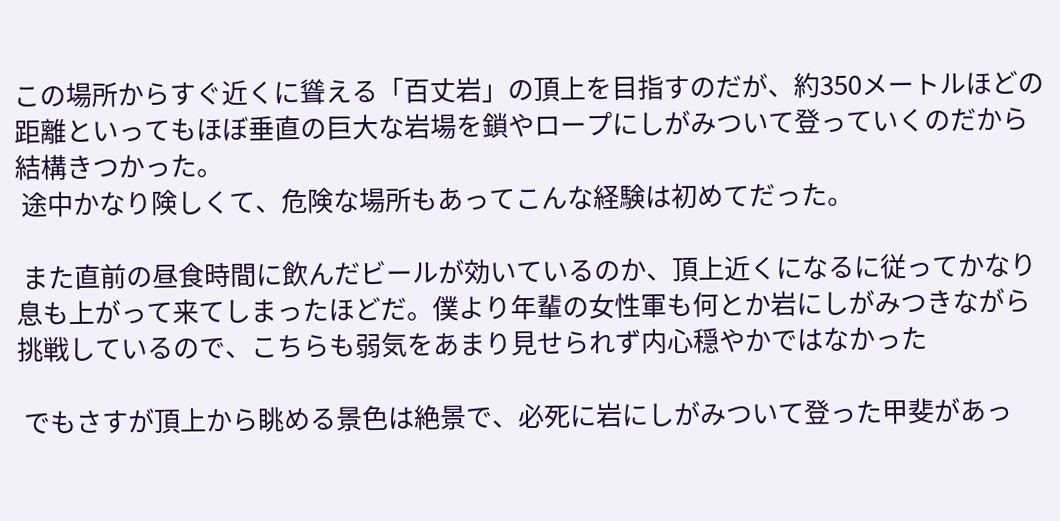この場所からすぐ近くに聳える「百丈岩」の頂上を目指すのだが、約350メートルほどの距離といってもほぼ垂直の巨大な岩場を鎖やロープにしがみついて登っていくのだから結構きつかった。
 途中かなり険しくて、危険な場所もあってこんな経験は初めてだった。

 また直前の昼食時間に飲んだビールが効いているのか、頂上近くになるに従ってかなり息も上がって来てしまったほどだ。僕より年輩の女性軍も何とか岩にしがみつきながら挑戦しているので、こちらも弱気をあまり見せられず内心穏やかではなかった

 でもさすが頂上から眺める景色は絶景で、必死に岩にしがみついて登った甲斐があっ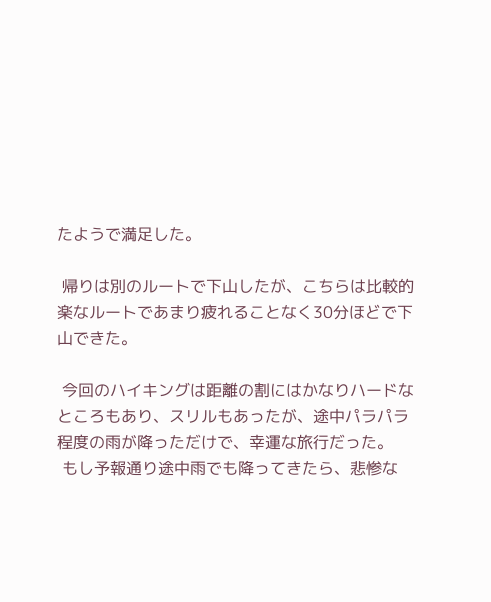たようで満足した。

 帰りは別のルートで下山したが、こちらは比較的楽なルートであまり疲れることなく30分ほどで下山できた。

 今回のハイキングは距離の割にはかなりハードなところもあり、スリルもあったが、途中パラパラ程度の雨が降っただけで、幸運な旅行だった。
 もし予報通り途中雨でも降ってきたら、悲惨な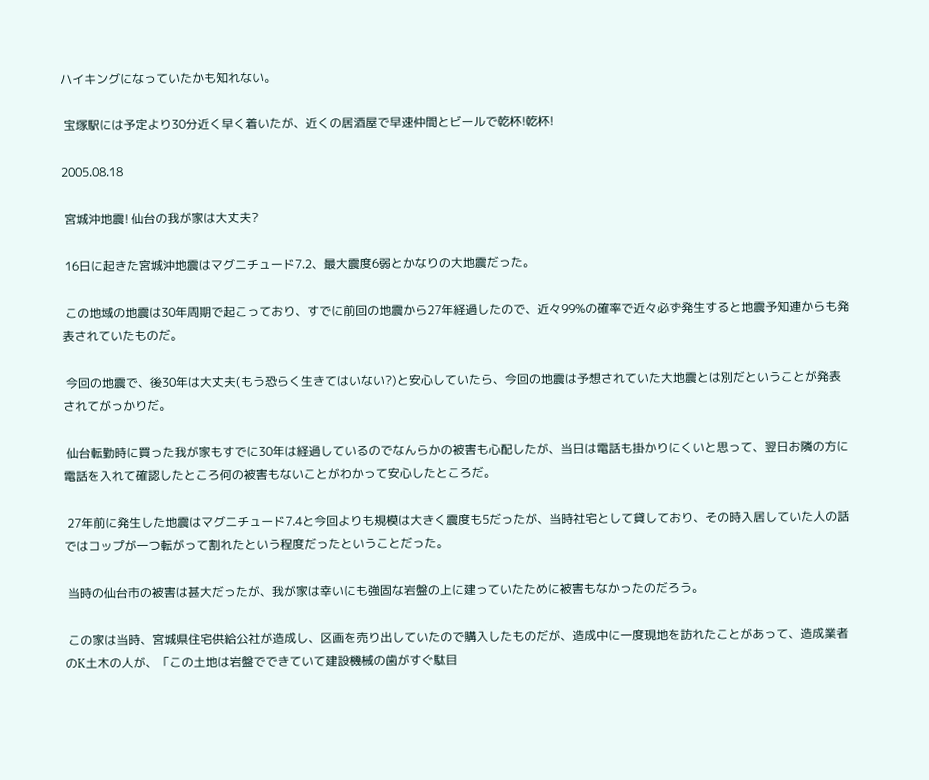ハイキングになっていたかも知れない。

 宝塚駅には予定より30分近く早く着いたが、近くの居酒屋で早速仲間とビールで乾杯!乾杯!

2005.08.18

 宮城沖地震! 仙台の我が家は大丈夫?

 16日に起きた宮城沖地震はマグニチュード7.2、最大震度6弱とかなりの大地震だった。

 この地域の地震は30年周期で起こっており、すでに前回の地震から27年経過したので、近々99%の確率で近々必ず発生すると地震予知連からも発表されていたものだ。

 今回の地震で、後30年は大丈夫(もう恐らく生きてはいない?)と安心していたら、今回の地震は予想されていた大地震とは別だということが発表されてがっかりだ。

 仙台転勤時に買った我が家もすでに30年は経過しているのでなんらかの被害も心配したが、当日は電話も掛かりにくいと思って、翌日お隣の方に電話を入れて確認したところ何の被害もないことがわかって安心したところだ。

 27年前に発生した地震はマグニチュード7.4と今回よりも規模は大きく震度も5だったが、当時社宅として貸しており、その時入居していた人の話ではコップが一つ転がって割れたという程度だったということだった。

 当時の仙台市の被害は甚大だったが、我が家は幸いにも強固な岩盤の上に建っていたために被害もなかったのだろう。

 この家は当時、宮城県住宅供給公社が造成し、区画を売り出していたので購入したものだが、造成中に一度現地を訪れたことがあって、造成業者のK土木の人が、「この土地は岩盤でできていて建設機械の歯がすぐ駄目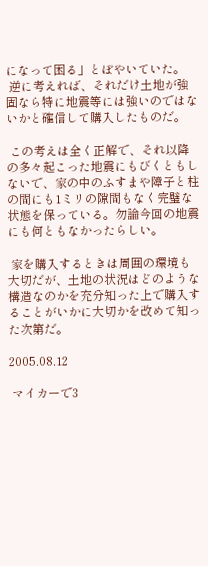になって困る」とぼやいていた。
 逆に考えれば、それだけ土地が強固なら特に地震等には強いのではないかと確信して購入したものだ。

 この考えは全く正解で、それ以降の多々起こった地震にもびくともしないで、家の中のふすまや障子と柱の間にも1ミリの隙間もなく完璧な状態を保っている。勿論今回の地震にも何ともなかったらしい。

 家を購入するときは周囲の環境も大切だが、土地の状況はどのような構造なのかを充分知った上で購入することがいかに大切かを改めて知った次第だ。

2005.08.12

 マイカーで3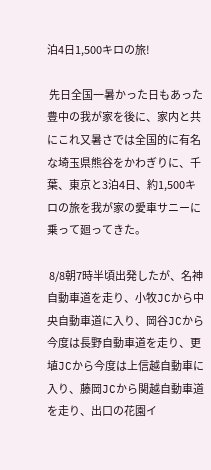泊4日1,500キロの旅!

 先日全国一暑かった日もあった豊中の我が家を後に、家内と共にこれ又暑さでは全国的に有名な埼玉県熊谷をかわぎりに、千葉、東京と3泊4日、約1,500キロの旅を我が家の愛車サニーに乗って廻ってきた。

 8/8朝7時半頃出発したが、名神自動車道を走り、小牧JCから中央自動車道に入り、岡谷JCから今度は長野自動車道を走り、更埴JCから今度は上信越自動車に入り、藤岡JCから関越自動車道を走り、出口の花園イ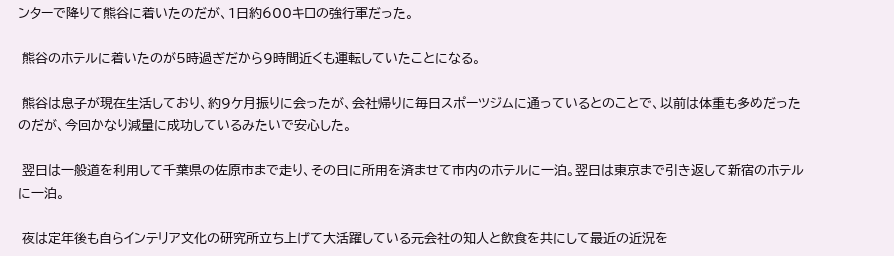ンターで降りて熊谷に着いたのだが、1日約600キロの強行軍だった。

 熊谷のホテルに着いたのが5時過ぎだから9時間近くも運転していたことになる。

 熊谷は息子が現在生活しており、約9ケ月振りに会ったが、会社帰りに毎日スポーツジムに通っているとのことで、以前は体重も多めだったのだが、今回かなり減量に成功しているみたいで安心した。

 翌日は一般道を利用して千葉県の佐原市まで走り、その日に所用を済ませて市内のホテルに一泊。翌日は東京まで引き返して新宿のホテルに一泊。

 夜は定年後も自らインテリア文化の研究所立ち上げて大活躍している元会社の知人と飲食を共にして最近の近況を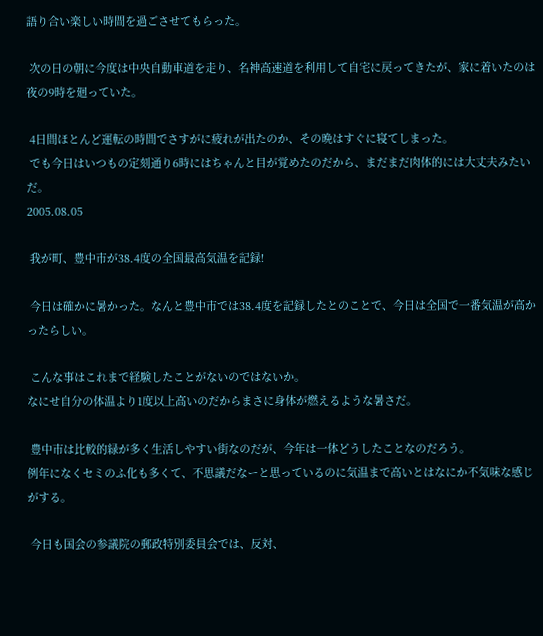語り合い楽しい時間を過ごさせてもらった。

 次の日の朝に今度は中央自動車道を走り、名神高速道を利用して自宅に戻ってきたが、家に着いたのは夜の9時を廻っていた。

 4日間ほとんど運転の時間でさすがに疲れが出たのか、その晩はすぐに寝てしまった。
 でも今日はいつもの定刻通り6時にはちゃんと目が覚めたのだから、まだまだ肉体的には大丈夫みたいだ。
2005.08.05

 我が町、豊中市が38.4度の全国最高気温を記録!

 今日は確かに暑かった。なんと豊中市では38.4度を記録したとのことで、今日は全国で一番気温が高かったらしい。

 こんな事はこれまで経験したことがないのではないか。
なにせ自分の体温より1度以上高いのだからまさに身体が燃えるような暑さだ。

 豊中市は比較的緑が多く生活しやすい街なのだが、今年は一体どうしたことなのだろう。
例年になくセミのふ化も多くて、不思議だなーと思っているのに気温まで高いとはなにか不気味な感じがする。

 今日も国会の参議院の郵政特別委員会では、反対、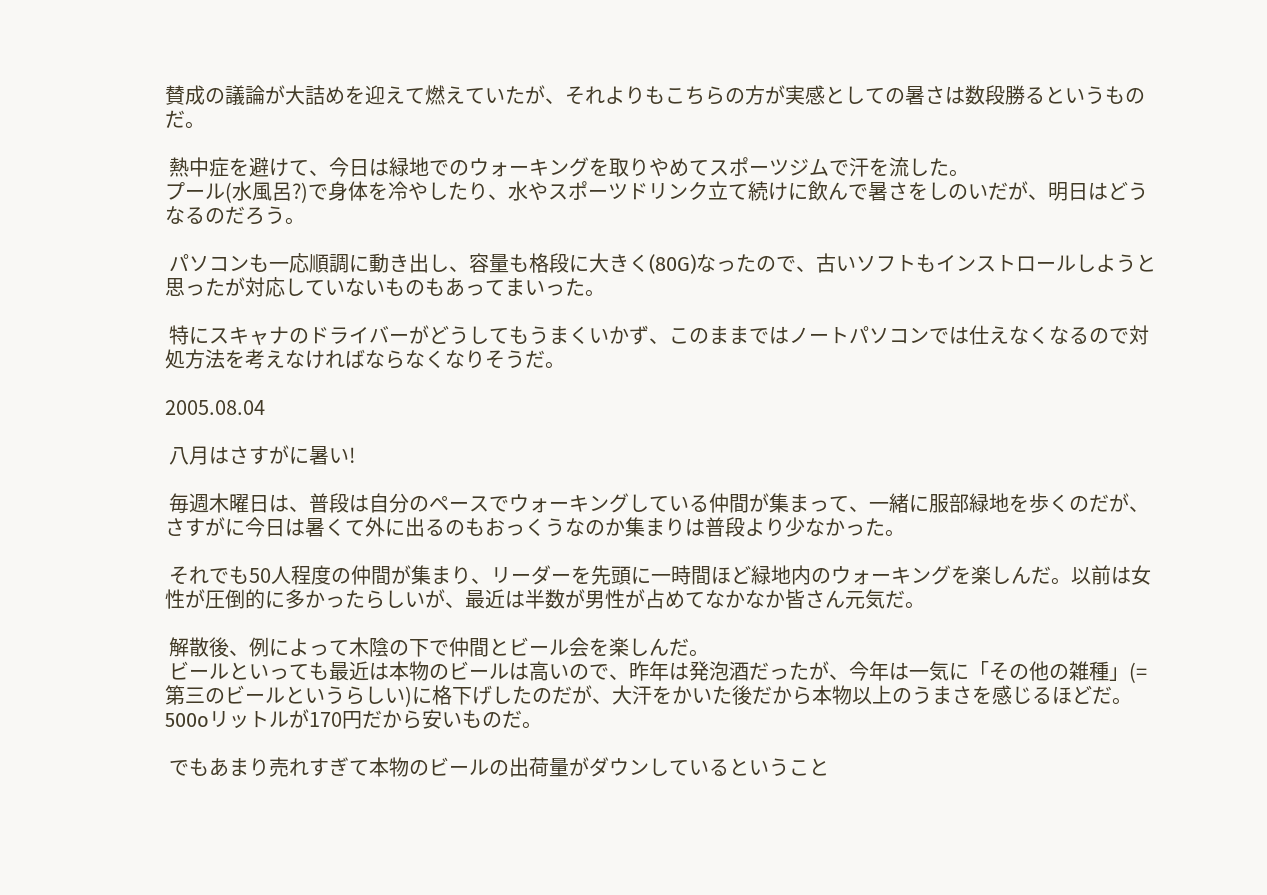賛成の議論が大詰めを迎えて燃えていたが、それよりもこちらの方が実感としての暑さは数段勝るというものだ。

 熱中症を避けて、今日は緑地でのウォーキングを取りやめてスポーツジムで汗を流した。
プール(水風呂?)で身体を冷やしたり、水やスポーツドリンク立て続けに飲んで暑さをしのいだが、明日はどうなるのだろう。

 パソコンも一応順調に動き出し、容量も格段に大きく(80G)なったので、古いソフトもインストロールしようと思ったが対応していないものもあってまいった。

 特にスキャナのドライバーがどうしてもうまくいかず、このままではノートパソコンでは仕えなくなるので対処方法を考えなければならなくなりそうだ。

2005.08.04

 八月はさすがに暑い!

 毎週木曜日は、普段は自分のペースでウォーキングしている仲間が集まって、一緒に服部緑地を歩くのだが、さすがに今日は暑くて外に出るのもおっくうなのか集まりは普段より少なかった。

 それでも50人程度の仲間が集まり、リーダーを先頭に一時間ほど緑地内のウォーキングを楽しんだ。以前は女性が圧倒的に多かったらしいが、最近は半数が男性が占めてなかなか皆さん元気だ。

 解散後、例によって木陰の下で仲間とビール会を楽しんだ。
 ビールといっても最近は本物のビールは高いので、昨年は発泡酒だったが、今年は一気に「その他の雑種」(=第三のビールというらしい)に格下げしたのだが、大汗をかいた後だから本物以上のうまさを感じるほどだ。500oリットルが170円だから安いものだ。

 でもあまり売れすぎて本物のビールの出荷量がダウンしているということ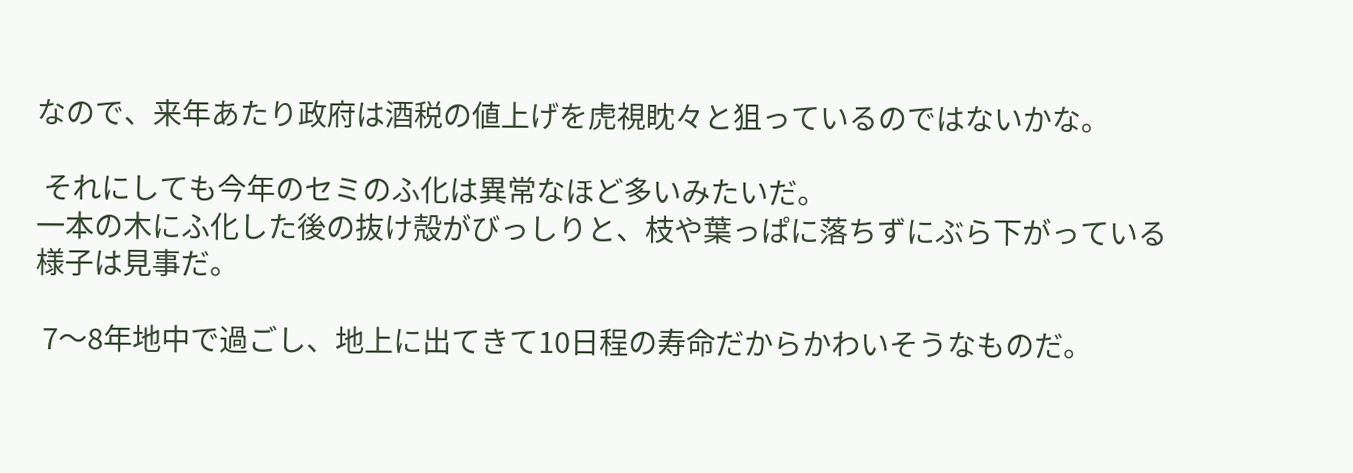なので、来年あたり政府は酒税の値上げを虎視眈々と狙っているのではないかな。

 それにしても今年のセミのふ化は異常なほど多いみたいだ。
一本の木にふ化した後の抜け殻がびっしりと、枝や葉っぱに落ちずにぶら下がっている様子は見事だ。

 7〜8年地中で過ごし、地上に出てきて10日程の寿命だからかわいそうなものだ。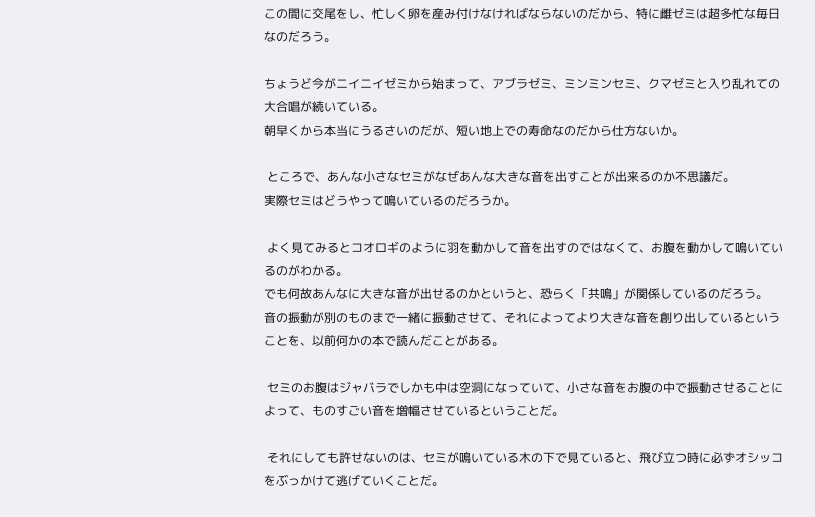この間に交尾をし、忙しく卵を産み付けなければならないのだから、特に雌ゼミは超多忙な毎日なのだろう。

ちょうど今がニイニイゼミから始まって、アブラゼミ、ミンミンセミ、クマゼミと入り乱れての大合唱が続いている。
朝早くから本当にうるさいのだが、短い地上での寿命なのだから仕方ないか。

 ところで、あんな小さなセミがなぜあんな大きな音を出すことが出来るのか不思議だ。
実際セミはどうやって鳴いているのだろうか。

 よく見てみるとコオロギのように羽を動かして音を出すのではなくて、お腹を動かして鳴いているのがわかる。
でも何故あんなに大きな音が出せるのかというと、恐らく「共鳴」が関係しているのだろう。
音の振動が別のものまで一緒に振動させて、それによってより大きな音を創り出しているということを、以前何かの本で読んだことがある。

 セミのお腹はジャバラでしかも中は空洞になっていて、小さな音をお腹の中で振動させることによって、ものすごい音を増幅させているということだ。

 それにしても許せないのは、セミが鳴いている木の下で見ていると、飛び立つ時に必ずオシッコをぶっかけて逃げていくことだ。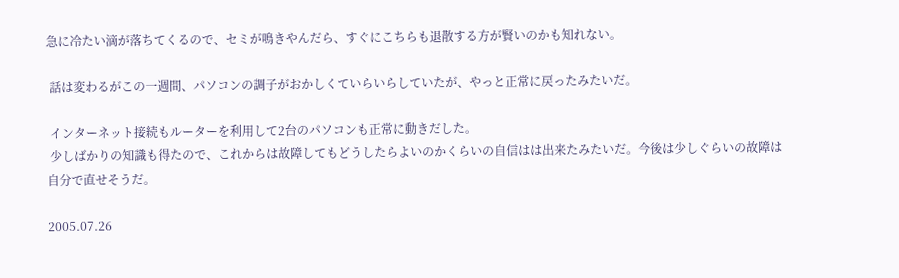急に冷たい滴が落ちてくるので、セミが鳴きやんだら、すぐにこちらも退散する方が賢いのかも知れない。

 話は変わるがこの一週間、パソコンの調子がおかしくていらいらしていたが、やっと正常に戻ったみたいだ。

 インターネット接続もルーターを利用して2台のパソコンも正常に動きだした。
 少しばかりの知識も得たので、これからは故障してもどうしたらよいのかくらいの自信はは出来たみたいだ。今後は少しぐらいの故障は自分で直せそうだ。

2005.07.26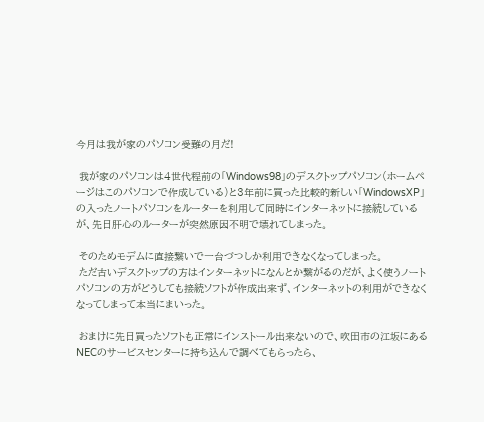今月は我が家のパソコン受難の月だ!

 我が家のパソコンは4世代程前の「Windows98」のデスクトップパソコン(ホームページはこのパソコンで作成している)と3年前に買った比較的新しい「WindowsXP」の入ったノートパソコンをルーターを利用して同時にインターネットに接続しているが、先日肝心のルーターが突然原因不明で壊れてしまった。

 そのためモデムに直接繋いで一台づつしか利用できなくなってしまった。
 ただ古いデスクトップの方はインターネットになんとか繋がるのだが、よく使うノートパソコンの方がどうしても接続ソフトが作成出来ず、インターネットの利用ができなくなってしまって本当にまいった。

 おまけに先日買ったソフトも正常にインストール出来ないので、吹田市の江坂にあるNECのサービスセンターに持ち込んで調べてもらったら、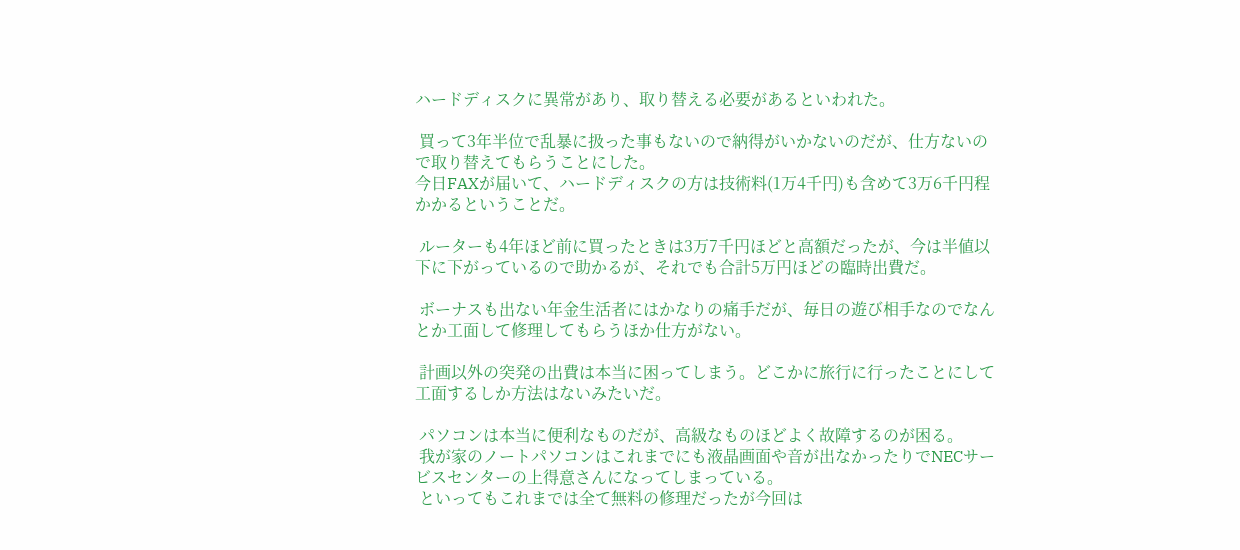ハードディスクに異常があり、取り替える必要があるといわれた。

 買って3年半位で乱暴に扱った事もないので納得がいかないのだが、仕方ないので取り替えてもらうことにした。
今日FAXが届いて、ハードディスクの方は技術料(1万4千円)も含めて3万6千円程かかるということだ。

 ルーターも4年ほど前に買ったときは3万7千円ほどと高額だったが、今は半値以下に下がっているので助かるが、それでも合計5万円ほどの臨時出費だ。

 ボーナスも出ない年金生活者にはかなりの痛手だが、毎日の遊び相手なのでなんとか工面して修理してもらうほか仕方がない。

 計画以外の突発の出費は本当に困ってしまう。どこかに旅行に行ったことにして工面するしか方法はないみたいだ。

 パソコンは本当に便利なものだが、高級なものほどよく故障するのが困る。
 我が家のノートパソコンはこれまでにも液晶画面や音が出なかったりでNECサービスセンターの上得意さんになってしまっている。
 といってもこれまでは全て無料の修理だったが今回は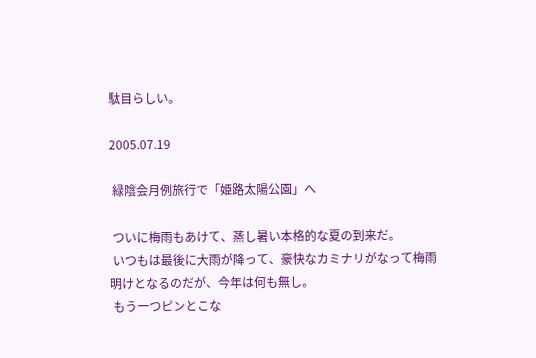駄目らしい。

2005.07.19

 緑陰会月例旅行で「姫路太陽公園」へ

 ついに梅雨もあけて、蒸し暑い本格的な夏の到来だ。
 いつもは最後に大雨が降って、豪快なカミナリがなって梅雨明けとなるのだが、今年は何も無し。
 もう一つピンとこな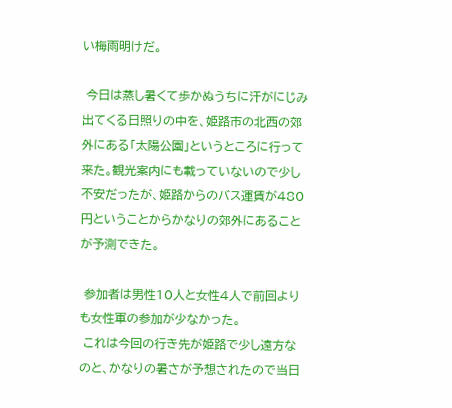い梅雨明けだ。

 今日は蒸し暑くて歩かぬうちに汗がにじみ出てくる日照りの中を、姫路市の北西の郊外にある「太陽公園」というところに行って来た。観光案内にも載っていないので少し不安だったが、姫路からのバス運賃が480円ということからかなりの郊外にあることが予測できた。

 参加者は男性10人と女性4人で前回よりも女性軍の参加が少なかった。
 これは今回の行き先が姫路で少し遠方なのと、かなりの暑さが予想されたので当日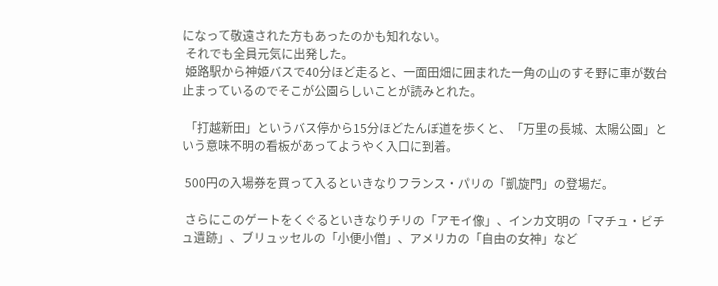になって敬遠された方もあったのかも知れない。
 それでも全員元気に出発した。
 姫路駅から神姫バスで40分ほど走ると、一面田畑に囲まれた一角の山のすそ野に車が数台止まっているのでそこが公園らしいことが読みとれた。

 「打越新田」というバス停から15分ほどたんぼ道を歩くと、「万里の長城、太陽公園」という意味不明の看板があってようやく入口に到着。

 500円の入場券を買って入るといきなりフランス・パリの「凱旋門」の登場だ。

 さらにこのゲートをくぐるといきなりチリの「アモイ像」、インカ文明の「マチュ・ビチュ遺跡」、ブリュッセルの「小便小僧」、アメリカの「自由の女神」など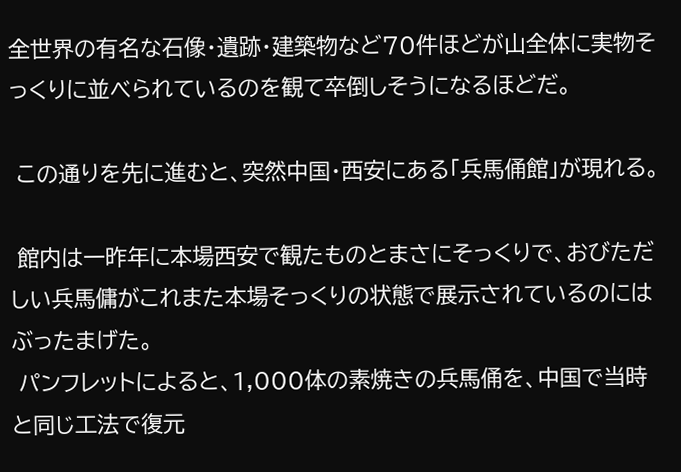全世界の有名な石像・遺跡・建築物など70件ほどが山全体に実物そっくりに並べられているのを観て卒倒しそうになるほどだ。

 この通りを先に進むと、突然中国・西安にある「兵馬俑館」が現れる。

 館内は一昨年に本場西安で観たものとまさにそっくりで、おびただしい兵馬傭がこれまた本場そっくりの状態で展示されているのにはぶったまげた。
 パンフレットによると、1,000体の素焼きの兵馬俑を、中国で当時と同じ工法で復元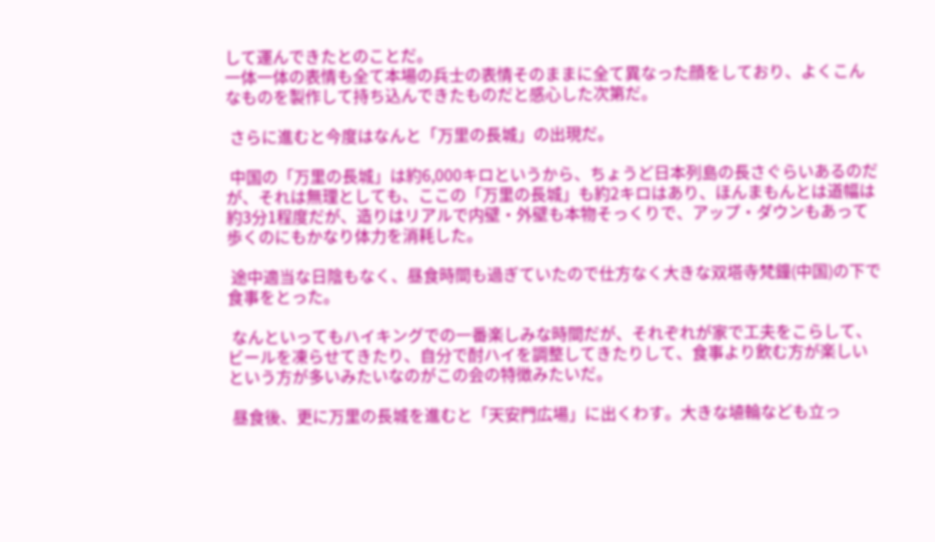して運んできたとのことだ。
一体一体の表情も全て本場の兵士の表情そのままに全て異なった顔をしており、よくこんなものを製作して持ち込んできたものだと感心した次第だ。

 さらに進むと今度はなんと「万里の長城」の出現だ。

 中国の「万里の長城」は約6,000キロというから、ちょうど日本列島の長さぐらいあるのだが、それは無理としても、ここの「万里の長城」も約2キロはあり、ほんまもんとは道幅は約3分1程度だが、造りはリアルで内壁・外壁も本物そっくりで、アップ・ダウンもあって歩くのにもかなり体力を消耗した。

 途中適当な日陰もなく、昼食時間も過ぎていたので仕方なく大きな双塔寺梵鐘(中国)の下で食事をとった。

 なんといってもハイキングでの一番楽しみな時間だが、それぞれが家で工夫をこらして、ビールを凍らせてきたり、自分で酎ハイを調整してきたりして、食事より飲む方が楽しいという方が多いみたいなのがこの会の特徴みたいだ。

 昼食後、更に万里の長城を進むと「天安門広場」に出くわす。大きな埴輪なども立っ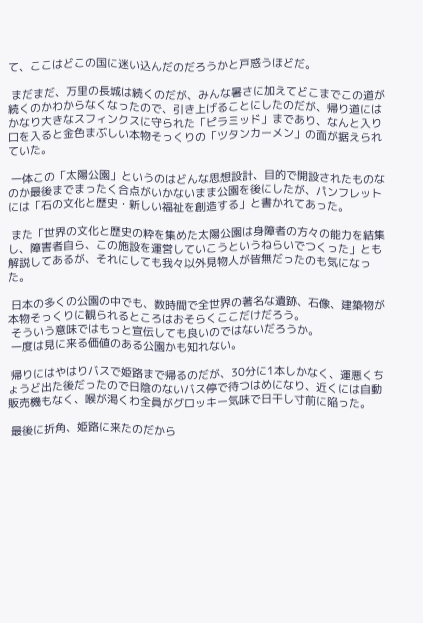て、ここはどこの国に迷い込んだのだろうかと戸惑うほどだ。

 まだまだ、万里の長城は続くのだが、みんな暑さに加えてどこまでこの道が続くのかわからなくなったので、引き上げることにしたのだが、帰り道にはかなり大きなスフィンクスに守られた「ピラミッド」まであり、なんと入り口を入ると金色まぶしい本物そっくりの「ツタンカーメン」の面が据えられていた。

 一体この「太陽公園」というのはどんな思想設計、目的で開設されたものなのか最後までまったく合点がいかないまま公園を後にしたが、パンフレットには「石の文化と歴史・新しい福祉を創造する」と書かれてあった。

 また「世界の文化と歴史の粋を集めた太陽公園は身障者の方々の能力を結集し、障害者自ら、この施設を運営していこうというねらいでつくった」とも解説してあるが、それにしても我々以外見物人が皆無だったのも気になった。

 日本の多くの公園の中でも、数時間で全世界の著名な遺跡、石像、建築物が本物そっくりに観られるところはおそらくここだけだろう。
 そういう意味ではもっと宣伝しても良いのではないだろうか。
 一度は見に来る価値のある公園かも知れない。

 帰りにはやはりバスで姫路まで帰るのだが、30分に1本しかなく、運悪くちょうど出た後だったので日陰のないバス停で待つはめになり、近くには自動販売機もなく、喉が渇くわ全員がグロッキー気味で日干し寸前に陥った。

 最後に折角、姫路に来たのだから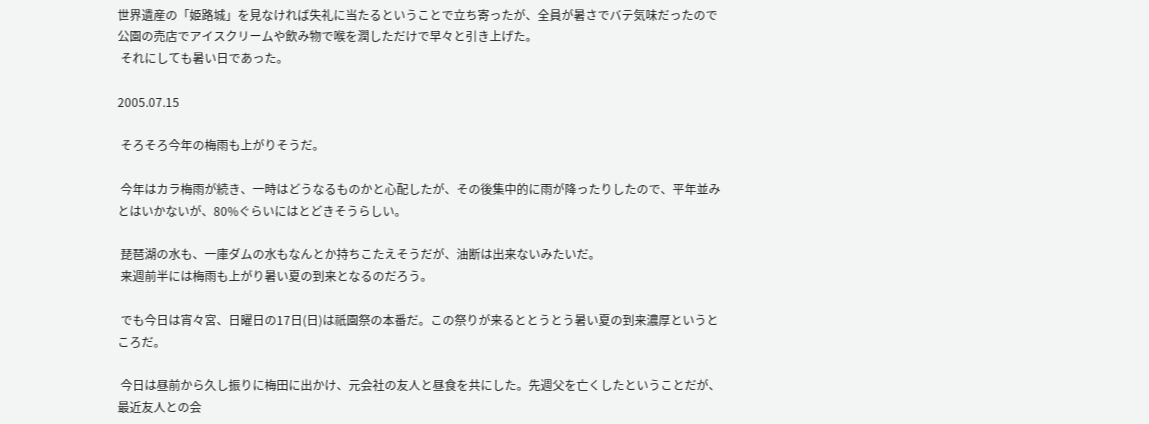世界遺産の「姫路城」を見なければ失礼に当たるということで立ち寄ったが、全員が暑さでバテ気味だったので公園の売店でアイスクリームや飲み物で喉を潤しただけで早々と引き上げた。
 それにしても暑い日であった。

2005.07.15

 そろそろ今年の梅雨も上がりそうだ。

 今年はカラ梅雨が続き、一時はどうなるものかと心配したが、その後集中的に雨が降ったりしたので、平年並みとはいかないが、80%ぐらいにはとどきそうらしい。

 琵琶湖の水も、一庫ダムの水もなんとか持ちこたえそうだが、油断は出来ないみたいだ。
 来週前半には梅雨も上がり暑い夏の到来となるのだろう。

 でも今日は宵々宮、日曜日の17日(日)は祇園祭の本番だ。この祭りが来るととうとう暑い夏の到来濃厚というところだ。

 今日は昼前から久し振りに梅田に出かけ、元会社の友人と昼食を共にした。先週父を亡くしたということだが、最近友人との会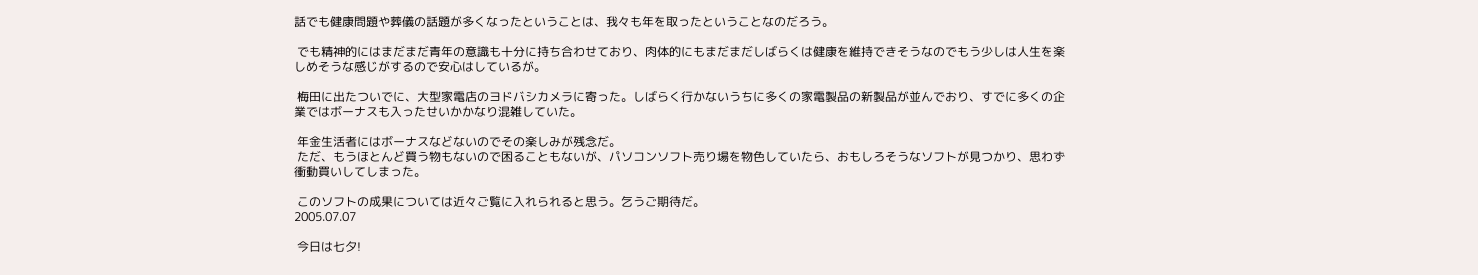話でも健康問題や葬儀の話題が多くなったということは、我々も年を取ったということなのだろう。

 でも精神的にはまだまだ青年の意識も十分に持ち合わせており、肉体的にもまだまだしばらくは健康を維持できそうなのでもう少しは人生を楽しめそうな感じがするので安心はしているが。

 梅田に出たついでに、大型家電店のヨドバシカメラに寄った。しばらく行かないうちに多くの家電製品の新製品が並んでおり、すでに多くの企業ではボーナスも入ったせいかかなり混雑していた。

 年金生活者にはボーナスなどないのでその楽しみが残念だ。
 ただ、もうほとんど買う物もないので困ることもないが、パソコンソフト売り場を物色していたら、おもしろそうなソフトが見つかり、思わず衝動買いしてしまった。

 このソフトの成果については近々ご覧に入れられると思う。乞うご期待だ。
2005.07.07

 今日は七夕!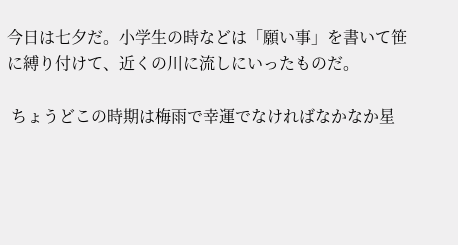今日は七夕だ。小学生の時などは「願い事」を書いて笹に縛り付けて、近くの川に流しにいったものだ。

 ちょうどこの時期は梅雨で幸運でなければなかなか星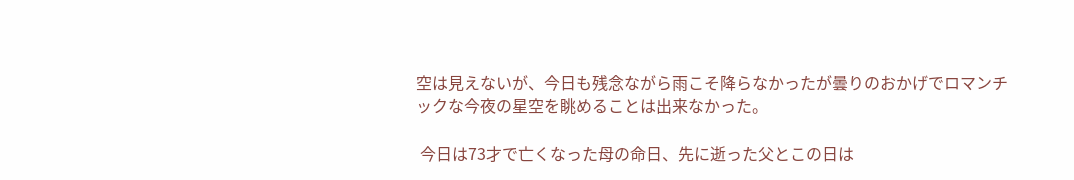空は見えないが、今日も残念ながら雨こそ降らなかったが曇りのおかげでロマンチックな今夜の星空を眺めることは出来なかった。

 今日は73才で亡くなった母の命日、先に逝った父とこの日は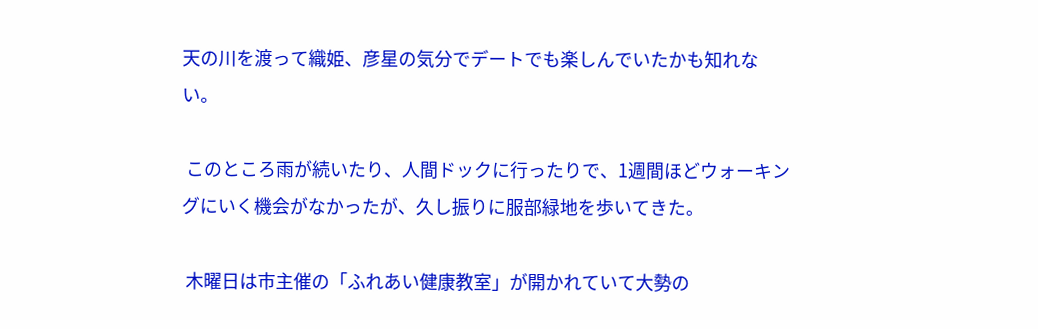天の川を渡って織姫、彦星の気分でデートでも楽しんでいたかも知れない。

 このところ雨が続いたり、人間ドックに行ったりで、1週間ほどウォーキングにいく機会がなかったが、久し振りに服部緑地を歩いてきた。

 木曜日は市主催の「ふれあい健康教室」が開かれていて大勢の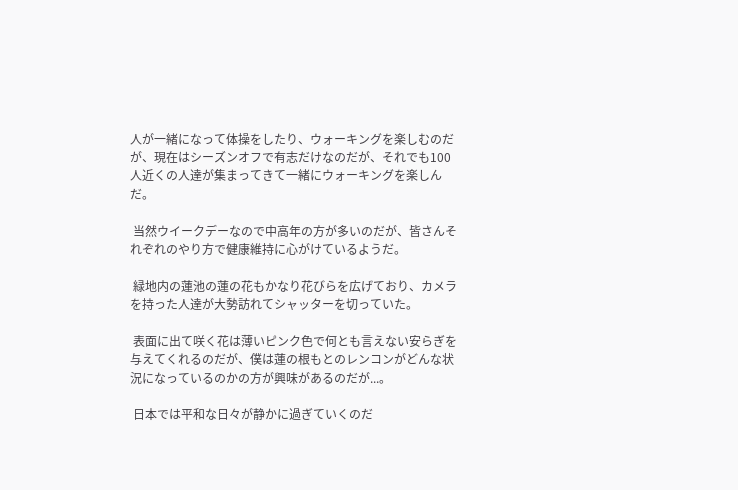人が一緒になって体操をしたり、ウォーキングを楽しむのだが、現在はシーズンオフで有志だけなのだが、それでも100人近くの人達が集まってきて一緒にウォーキングを楽しんだ。

 当然ウイークデーなので中高年の方が多いのだが、皆さんそれぞれのやり方で健康維持に心がけているようだ。

 緑地内の蓮池の蓮の花もかなり花びらを広げており、カメラを持った人達が大勢訪れてシャッターを切っていた。

 表面に出て咲く花は薄いピンク色で何とも言えない安らぎを与えてくれるのだが、僕は蓮の根もとのレンコンがどんな状況になっているのかの方が興味があるのだが...。

 日本では平和な日々が静かに過ぎていくのだ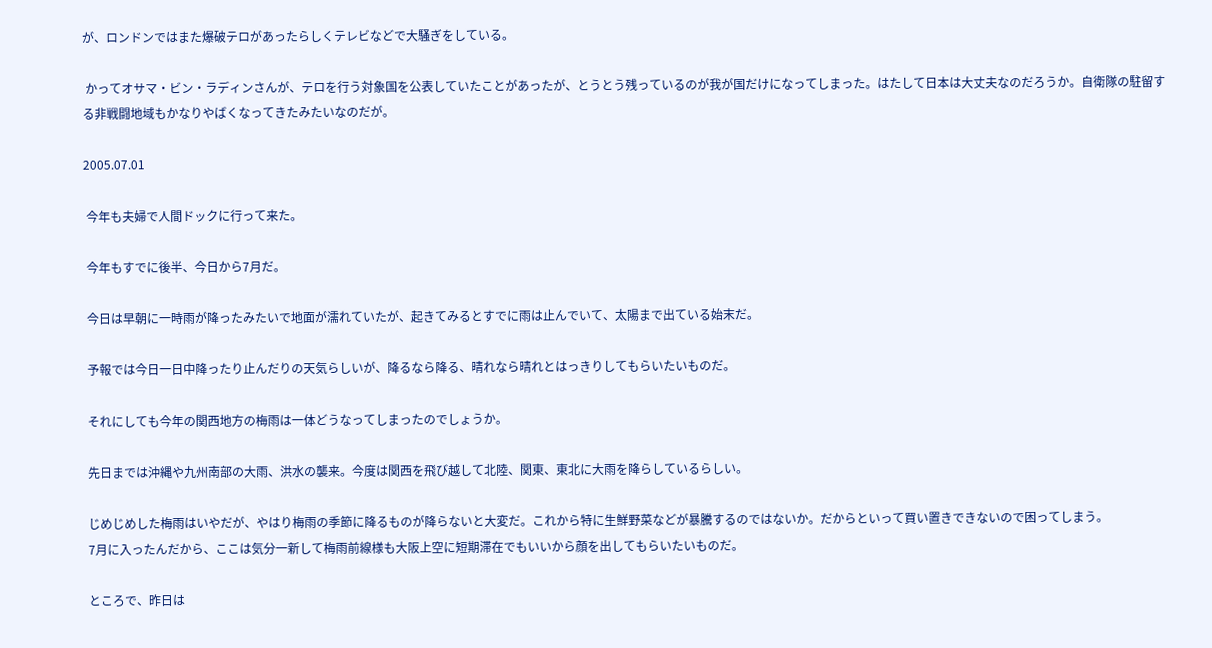が、ロンドンではまた爆破テロがあったらしくテレビなどで大騒ぎをしている。

 かってオサマ・ビン・ラディンさんが、テロを行う対象国を公表していたことがあったが、とうとう残っているのが我が国だけになってしまった。はたして日本は大丈夫なのだろうか。自衛隊の駐留する非戦闘地域もかなりやばくなってきたみたいなのだが。

2005.07.01

 今年も夫婦で人間ドックに行って来た。

 今年もすでに後半、今日から7月だ。

 今日は早朝に一時雨が降ったみたいで地面が濡れていたが、起きてみるとすでに雨は止んでいて、太陽まで出ている始末だ。

 予報では今日一日中降ったり止んだりの天気らしいが、降るなら降る、晴れなら晴れとはっきりしてもらいたいものだ。

 それにしても今年の関西地方の梅雨は一体どうなってしまったのでしょうか。

 先日までは沖縄や九州南部の大雨、洪水の襲来。今度は関西を飛び越して北陸、関東、東北に大雨を降らしているらしい。

 じめじめした梅雨はいやだが、やはり梅雨の季節に降るものが降らないと大変だ。これから特に生鮮野菜などが暴騰するのではないか。だからといって買い置きできないので困ってしまう。
 7月に入ったんだから、ここは気分一新して梅雨前線様も大阪上空に短期滞在でもいいから顔を出してもらいたいものだ。

 ところで、昨日は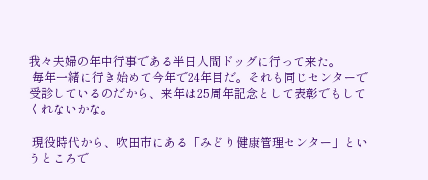我々夫婦の年中行事である半日人間ドッグに行って来た。
 毎年一緒に行き始めて今年で24年目だ。それも同じセンターで受診しているのだから、来年は25周年記念として表彰でもしてくれないかな。

 現役時代から、吹田市にある「みどり健康管理センター」というところで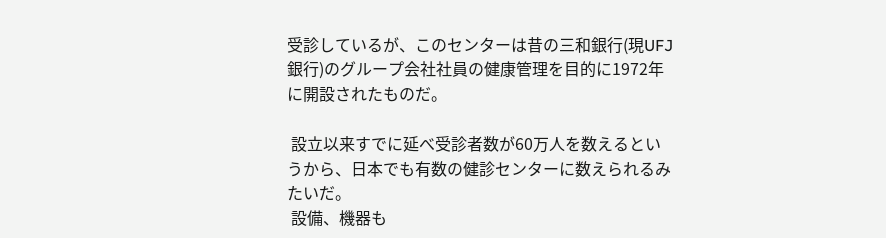受診しているが、このセンターは昔の三和銀行(現UFJ銀行)のグループ会社社員の健康管理を目的に1972年に開設されたものだ。

 設立以来すでに延べ受診者数が60万人を数えるというから、日本でも有数の健診センターに数えられるみたいだ。
 設備、機器も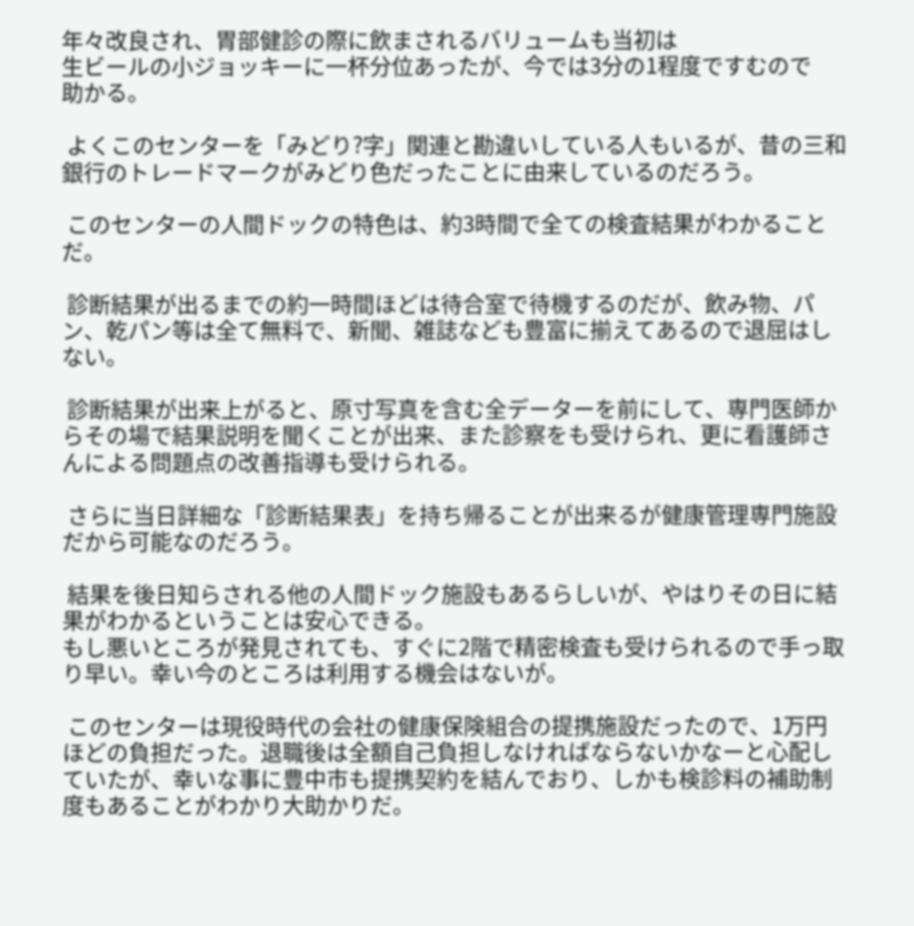年々改良され、胃部健診の際に飲まされるバリュームも当初は
生ビールの小ジョッキーに一杯分位あったが、今では3分の1程度ですむので
助かる。

 よくこのセンターを「みどり?字」関連と勘違いしている人もいるが、昔の三和銀行のトレードマークがみどり色だったことに由来しているのだろう。

 このセンターの人間ドックの特色は、約3時間で全ての検査結果がわかることだ。

 診断結果が出るまでの約一時間ほどは待合室で待機するのだが、飲み物、パン、乾パン等は全て無料で、新聞、雑誌なども豊富に揃えてあるので退屈はしない。

 診断結果が出来上がると、原寸写真を含む全データーを前にして、専門医師からその場で結果説明を聞くことが出来、また診察をも受けられ、更に看護師さんによる問題点の改善指導も受けられる。

 さらに当日詳細な「診断結果表」を持ち帰ることが出来るが健康管理専門施設だから可能なのだろう。

 結果を後日知らされる他の人間ドック施設もあるらしいが、やはりその日に結果がわかるということは安心できる。
もし悪いところが発見されても、すぐに2階で精密検査も受けられるので手っ取り早い。幸い今のところは利用する機会はないが。

 このセンターは現役時代の会社の健康保険組合の提携施設だったので、1万円ほどの負担だった。退職後は全額自己負担しなければならないかなーと心配していたが、幸いな事に豊中市も提携契約を結んでおり、しかも検診料の補助制度もあることがわかり大助かりだ。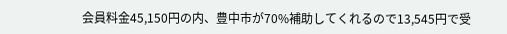会員料金45,150円の内、豊中市が70%補助してくれるので13,545円で受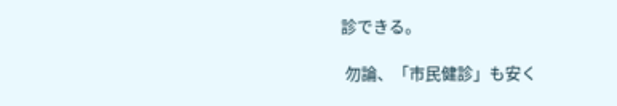診できる。

 勿論、「市民健診」も安く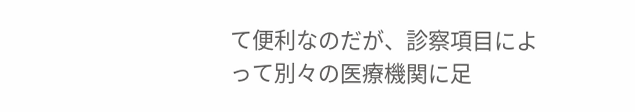て便利なのだが、診察項目によって別々の医療機関に足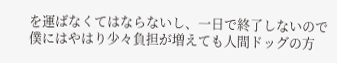を運ばなくてはならないし、一日で終了しないので僕にはやはり少々負担が増えても人間ドッグの方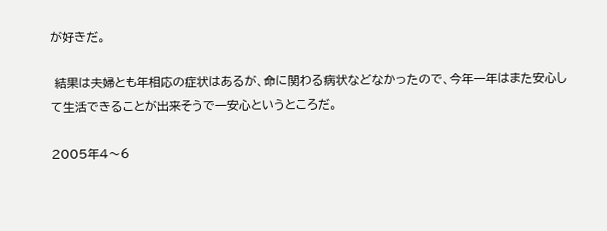が好きだ。

 結果は夫婦とも年相応の症状はあるが、命に関わる病状などなかったので、今年一年はまた安心して生活できることが出来そうで一安心というところだ。

2005年4〜6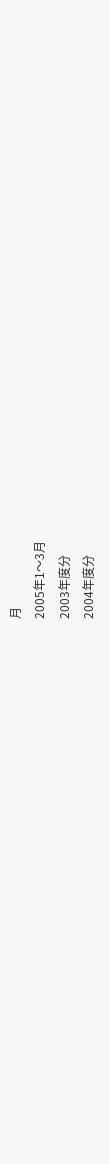月
2005年1〜3月
2003年度分
2004年度分